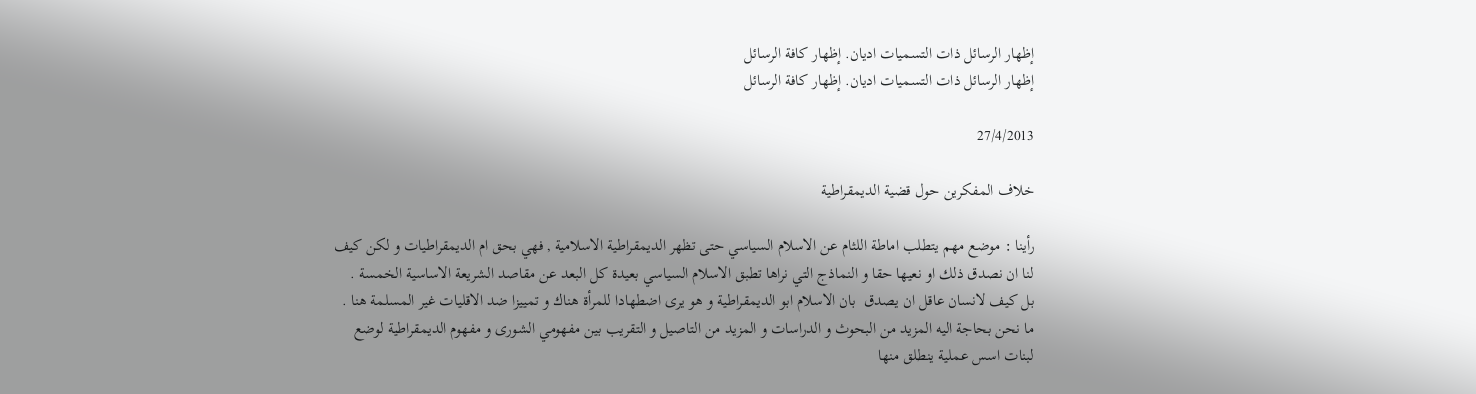إظهار الرسائل ذات التسميات اديان. إظهار كافة الرسائل
إظهار الرسائل ذات التسميات اديان. إظهار كافة الرسائل

27/4/2013

خلاف المفكرين حول قضية الديمقراطية

رأينا : موضع مهم يتطلب اماطة اللثام عن الاسلام السياسي حتى تظهر الديمقراطية الاسلامية , فهي بحق ام الديمقراطيات و لكن كيف لنا ان نصدق ذلك او نعيها حقا و النماذج التي نراها تطبق الاسلام السياسي بعيدة كل البعد عن مقاصد الشريعة الاساسية الخمسة .
بل كيف لانسان عاقل ان يصدق  بان الاسلام ابو الديمقراطية و هو يرى اضطهادا للمرأة هناك و تمييزا ضد الاقليات غير المسلمة هنا .
ما نحن بحاجة اليه المزيد من البحوث و الدراسات و المزيد من التاصيل و التقريب بين مفهومي الشورى و مفهوم الديمقراطية لوضع لبنات اسس عملية ينطلق منها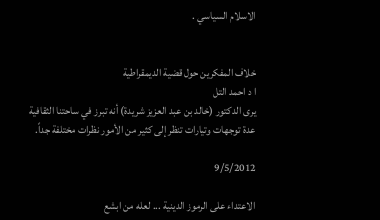الاسلام السياسي .


خلاف المفكرين حول قضية الديمقراطية
ا د احمد التل
يرى الدكتور (خالد بن عبد العزيز شريدة) أنه تبرز في ساحتنا الثقافية عدة توجهات وتيارات تنظر إلى كثير من الأمور نظرات مختلفة جداً.

9/5/2012

الاعتداء على الرموز الدينية ... لعله من ابشع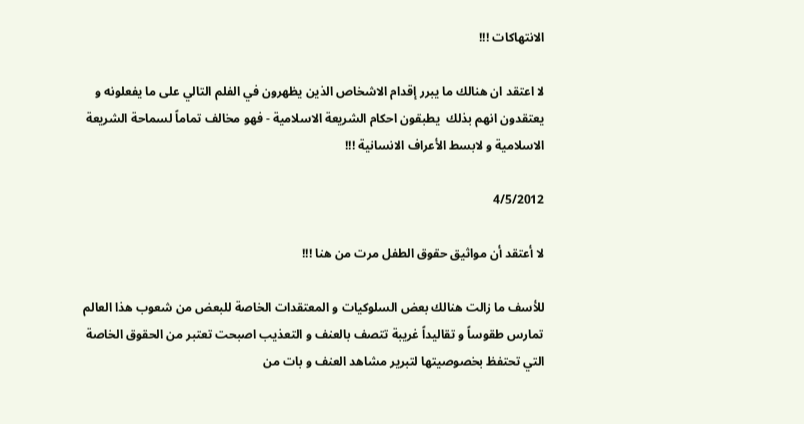الانتهاكات !!!

لا اعتقد ان هنالك ما يبرر إقدام الاشخاص الذين يظهرون في الفلم التالي على ما يفعلونه و يعتقدون انهم بذلك  يطبقون احكام الشريعة الاسلامية - فهو مخالف تماماً لسماحة الشريعة الاسلامية و لابسط الأعراف الانسانية !!!

4/5/2012

لا أعتقد أن مواثيق حقوق الطفل مرت من هنا !!!

للأسف ما زالت هنالك بعض السلوكيات و المعتقدات الخاصة للبعض من شعوب هذا العالم تمارس طقوساً و تقاليداً غريبة تتصف بالعنف و التعذيب اصبحت تعتبر من الحقوق الخاصة التي تحتفظ بخصوصيتها لتبرير مشاهد العنف و بات من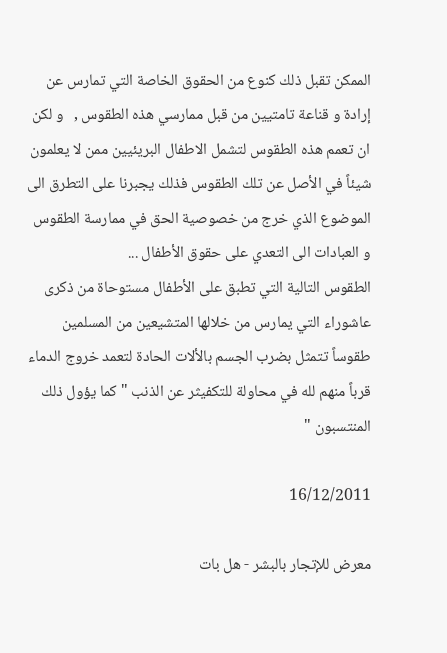الممكن تقبل ذلك كنوع من الحقوق الخاصة التي تمارس عن إرادة و قناعة تامتيين من قبل ممارسي هذه الطقوس ,   و لكن ان تعمم هذه الطقوس لتشمل الاطفال البريئيين ممن لا يعلمون شيئاً في الأصل عن تلك الطقوس فذلك يجبرنا على التطرق الى الموضوع الذي خرج من خصوصية الحق في ممارسة الطقوس و العبادات الى التعدي على حقوق الأطفال ...
الطقوس التالية التي تطبق على الأطفال مستوحاة من ذكرى عاشوراء التي يمارس من خلالها المتشيعين من المسلمين طقوساً تتمثل بضرب الجسم بالألات الحادة لتعمد خروج الدماء قرباً منهم لله في محاولة للتكفيثر عن الذنب " كما يؤول ذلك المنتسبون "

16/12/2011

معرض للإتجار بالبشر - هل بات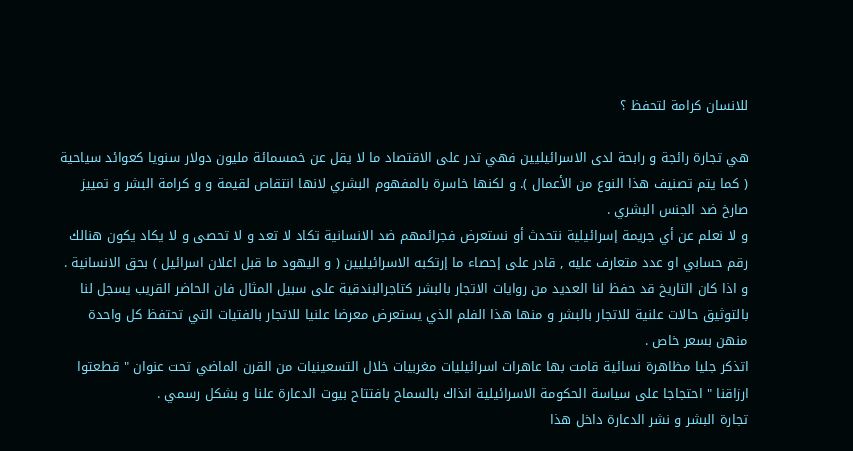للانسان كرامة لتحفظ ؟

هي تجارة رائجة و رابحة لدى الاسرائيليين فهي تدر على الاقتصاد ما لا يقل عن خمسمائة مليون دولار سنويا كعوائد سياحية ( كما يتم تصنيف هذا النوع من الأعمال ). و لكنها خاسرة بالمفهوم البشري لانها انتقاص لقيمة و و كرامة البشر و تمييز صارخ ضد الجنس البشري .
و لا نعلم عن أي جريمة إسرائيلية نتحدث أو نستعرض فجرائمهم ضد الانسانية تكاد لا تعد و لا تحصى و لا يكاد يكون هنالك رقم حسابي او عدد متعارف عليه , قادر على إحصاء ما إرتكبه الاسرائيليين ( و اليهود ما قبل اعلان اسرائيل ) بحق الانسانية .
و اذا كان التاريخ قد حفظ لنا العديد من روايات الاتجار بالبشر كتاجرالبندقية على سبيل المثال فان الحاضر القريب يسجل لنا بالتوثيق حالات علنية للاتجار بالبشر و منها هذا الفلم الذي يستعرض معرضا علنيا للاتجار بالفتيات التي تحتفظ كل واحدة منهن بسعر خاص .
اتذكر جليا مظاهرة نسائية قامت بها عاهرات اسرائيليات مغربيات خلال التسعينيات من القرن الماضي تحت عنوان " قطعتوا ارزاقنا " احتجاجا على سياسة الحكومة الاسرائيلية انذاك بالسماح بافتتاح بيوت الدعارة علنا و بشكل رسمي .
تجارة البشر و نشر الدعارة داخل هذا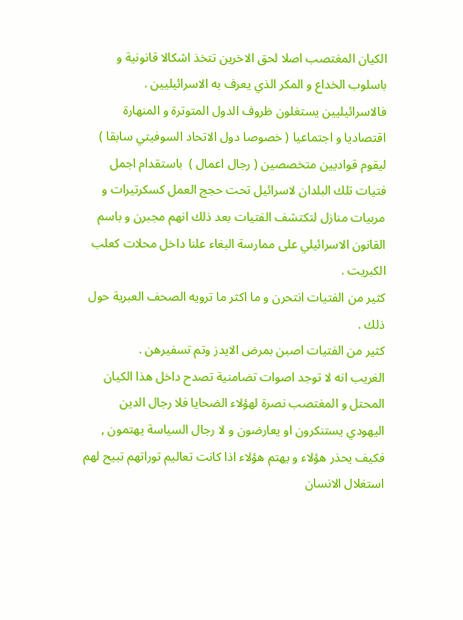الكيان المغتصب اصلا لحق الاخرين تتخذ اشكالا قانونية و باسلوب الخداع و المكر الذي يعرف به الاسرائيليين . فالاسرائيليين يستغلون ظروف الدول المتوترة و المنهارة اقتصاديا و اجتماعيا ( خصوصا دول الاتحاد السوفيتي سابقا ) ليقوم قواديين متخصصين ( رجال اعمال )  باستقدام اجمل فتيات تلك البلدان لاسرائيل تحت حجج العمل كسكرتيرات و مربيات منازل لتكتشف الفتيات بعد ذلك انهم مجبرن و باسم القانون الاسرائيلي على ممارسة البغاء علنا داخل محلات كعلب الكبريت .
كثير من الفتيات انتحرن و ما اكثر ما ترويه الصحف العبرية حول ذلك .
كثير من الفتيات اصبن بمرض الايدز وتم تسفيرهن .
الغريب انه لا توجد اصوات تضامنية تصدح داخل هذا الكيان المحتل و المغتصب نصرة لهؤلاء الضحايا فلا رجال الدين اليهودي يستنكرون او يعارضون و لا رجال السياسة يهتمون , فكيف يحذر هؤلاء و يهتم هؤلاء اذا كانت تعاليم توراتهم تبيح لهم استغلال الانسان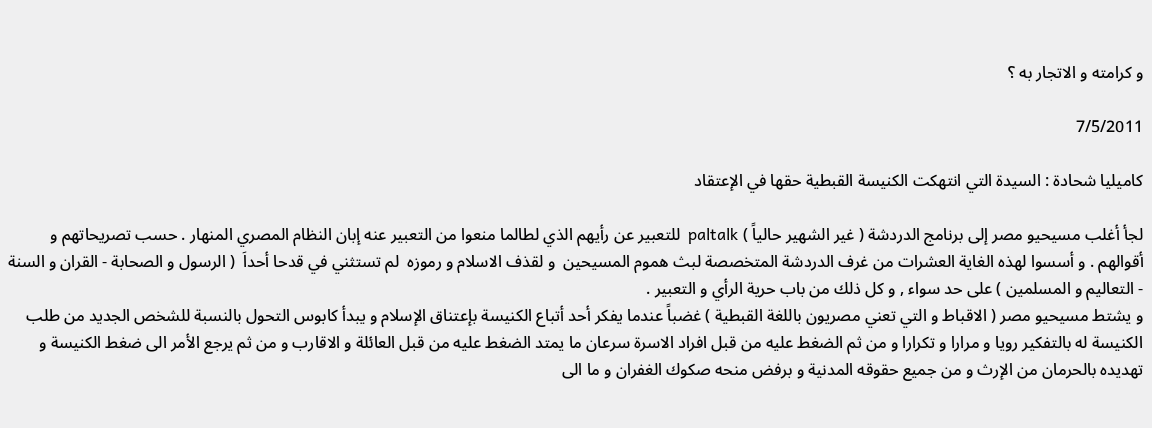و كرامته و الاتجار به ؟

7/5/2011

كاميليا شحادة : السيدة التي انتهكت الكنيسة القبطية حقها في الإعتقاد

لجأ أغلب مسيحيو مصر إلى برنامج الدردشة ( غير الشهير حالياً ) paltalk  للتعبير عن رأيهم الذي لطالما منعوا من التعبير عنه إبان النظام المصري المنهار . حسب تصريحاتهم و أقوالهم . و أسسوا لهذه الغاية العشرات من غرف الدردشة المتخصصة لبث هموم المسيحين  و لقذف الاسلام و رموزه  لم تستثني في قدحا أحداَ  ( الرسول و الصحابة - القران و السنة - التعاليم و المسلمين ) على حد سواء , و كل ذلك من باب حرية الرأي و التعبير .
و يشتط مسيحيو مصر ( الاقباط و التي تعني مصريون باللغة القبطية ) غضباً عندما يفكر أحد أتباع الكنيسة بإعتناق الإسلام و يبدأ كابوس التحول بالنسبة للشخص الجديد من طلب الكنيسة له بالتفكير رويا و مرارا و تكرارا و من ثم الضغط عليه من قبل افراد الاسرة سرعان ما يمتد الضغط عليه من قبل العائلة و الاقارب و من ثم يرجع الأمر الى ضغط الكنيسة و تهديده بالحرمان من الإرث و من جميع حقوقه المدنية و برفض منحه صكوك الغفران و ما الى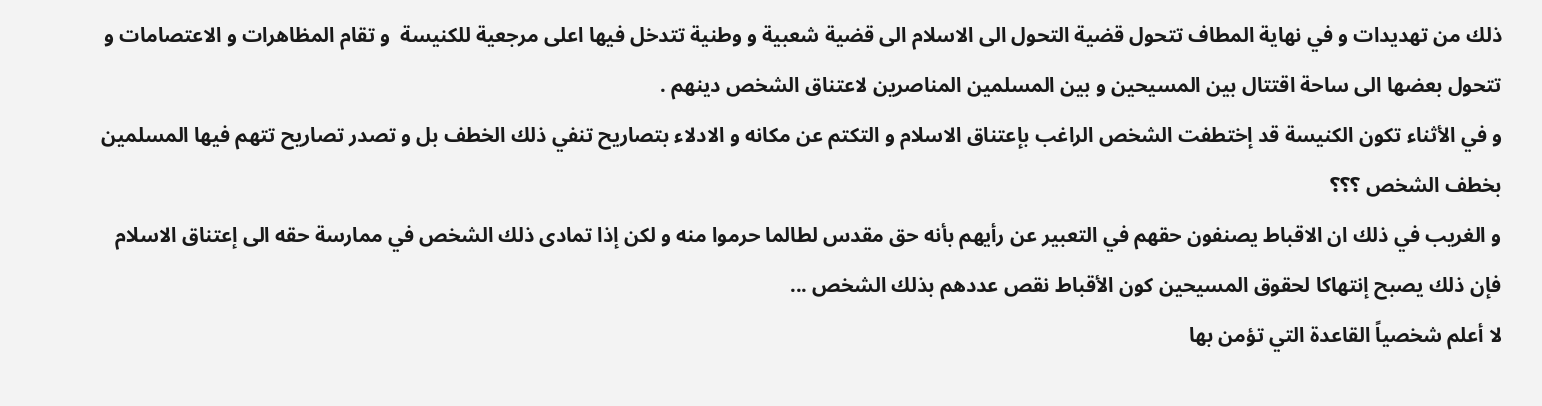ذلك من تهديدات و في نهاية المطاف تتحول قضية التحول الى الاسلام الى قضية شعبية و وطنية تتدخل فيها اعلى مرجعية للكنيسة  و تقام المظاهرات و الاعتصامات و تتحول بعضها الى ساحة اقتتال بين المسيحين و بين المسلمين المناصرين لاعتناق الشخص دينهم .
و في الأثناء تكون الكنيسة قد إختطفت الشخص الراغب بإعتناق الاسلام و التكتم عن مكانه و الادلاء بتصاريح تنفي ذلك الخطف بل و تصدر تصاريح تتهم فيها المسلمين بخطف الشخص ؟؟؟
و الغريب في ذلك ان الاقباط يصنفون حقهم في التعبير عن رأيهم بأنه حق مقدس لطالما حرموا منه و لكن إذا تمادى ذلك الشخص في ممارسة حقه الى إعتناق الاسلام فإن ذلك يصبح إنتهاكا لحقوق المسيحين كون الأقباط نقص عددهم بذلك الشخص ...
لا أعلم شخصياً القاعدة التي تؤمن بها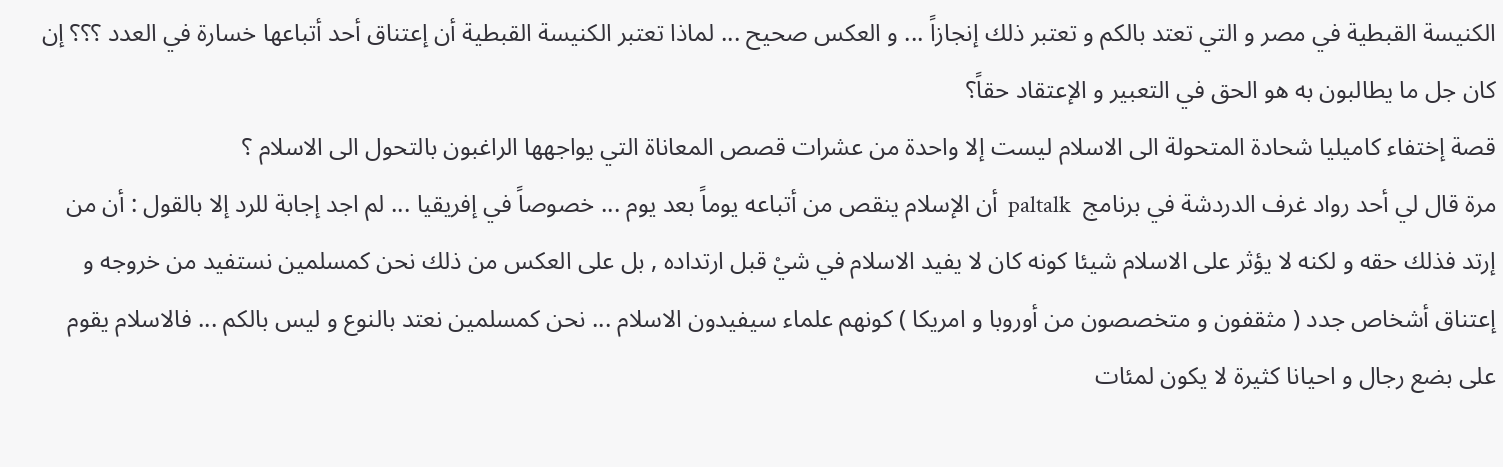الكنيسة القبطية في مصر و التي تعتد بالكم و تعتبر ذلك إنجازاً ... و العكس صحيح ... لماذا تعتبر الكنيسة القبطية أن إعتناق أحد أتباعها خسارة في العدد ؟؟؟ إن كان جل ما يطالبون به هو الحق في التعبير و الإعتقاد حقاً؟
قصة إختفاء كاميليا شحادة المتحولة الى الاسلام ليست إلا واحدة من عشرات قصص المعاناة التي يواجهها الراغبون بالتحول الى الاسلام ؟
مرة قال لي أحد رواد غرف الدردشة في برنامج  paltalk  أن الإسلام ينقص من أتباعه يوماً بعد يوم ... خصوصاً في إفريقيا ... لم اجد إجابة للرد إلا بالقول : أن من إرتد فذلك حقه و لكنه لا يؤثر على الاسلام شيئا كونه كان لا يفيد الاسلام في شيْ قبل ارتداده , بل على العكس من ذلك نحن كمسلمين نستفيد من خروجه و إعتناق أشخاص جدد ( مثقفون و متخصصون من أوروبا و امريكا ) كونهم علماء سيفيدون الاسلام ... نحن كمسلمين نعتد بالنوع و ليس بالكم ... فالاسلام يقوم على بضع رجال و احيانا كثيرة لا يكون لمئات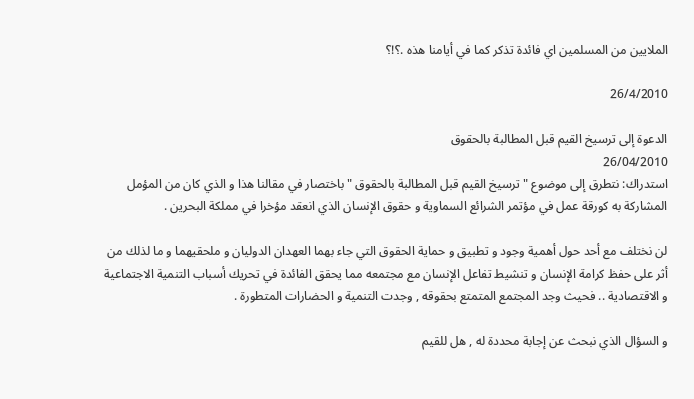الملايين من المسلمين اي فائدة تذكر كما في أيامنا هذه .؟!؟

26/4/2010

الدعوة إلى ترسيخ القيم قبل المطالبة بالحقوق
26/04/2010
استدراك: نتطرق إلى موضوع " ترسيخ القيم قبل المطالبة بالحقوق " باختصار في مقالنا هذا و الذي كان من المؤمل المشاركة به كورقة عمل في مؤتمر الشرائع السماوية و حقوق الإنسان الذي انعقد مؤخرا في مملكة البحرين .

لن نختلف مع أحد حول أهمية وجود و تطبيق و حماية الحقوق التي جاء بهما العهدان الدوليان و ملحقيهما و ما لذلك من أثر على حفظ كرامة الإنسان و تنشيط تفاعل الإنسان مع مجتمعه مما يحقق الفائدة في تحريك أسباب التنمية الاجتماعية و الاقتصادية .. فحيث وجد المجتمع المتمتع بحقوقه , وجدت التنمية و الحضارات المتطورة .

و السؤال الذي نبحث عن إجابة محددة له , هل للقيم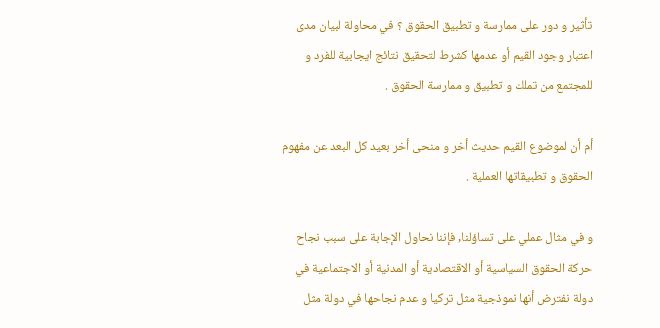تأثير و دور على ممارسة و تطبيق الحقوق ؟ في محاولة لبيان مدى اعتبار وجود القيم أو عدمها كشرط لتحقيق نتائج ايجابية للفرد و للمجتمع من تملك و تطبيق و ممارسة الحقوق .

أم أن لموضوع القيم حديث أخر و منحى أخر بعيد كل البعد عن مفهوم الحقوق و تطبيقاتها العملية .

و في مثال عملي على تساؤلنا, فإننا نحاول الإجابة على سبب نجاح حركة الحقوق السياسية أو الاقتصادية أو المدنية أو الاجتماعية في دولة نفترض أنها نموذجية مثل تركيا و عدم نجاحها في دولة مثل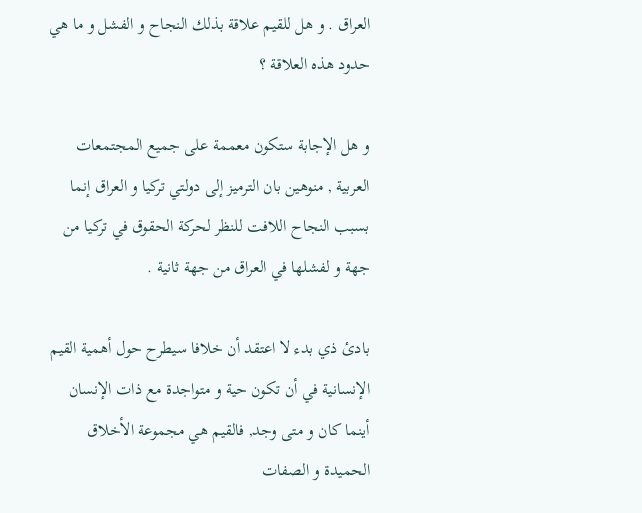العراق . و هل للقيم علاقة بذلك النجاح و الفشل و ما هي حدود هذه العلاقة ؟

و هل الإجابة ستكون معممة على جميع المجتمعات العربية , منوهين بان الترميز إلى دولتي تركيا و العراق إنما بسبب النجاح اللافت للنظر لحركة الحقوق في تركيا من جهة و لفشلها في العراق من جهة ثانية .

بادئ ذي بدء لا اعتقد أن خلافا سيطرح حول أهمية القيم الإنسانية في أن تكون حية و متواجدة مع ذات الإنسان أينما كان و متى وجد, فالقيم هي مجموعة الأخلاق الحميدة و الصفات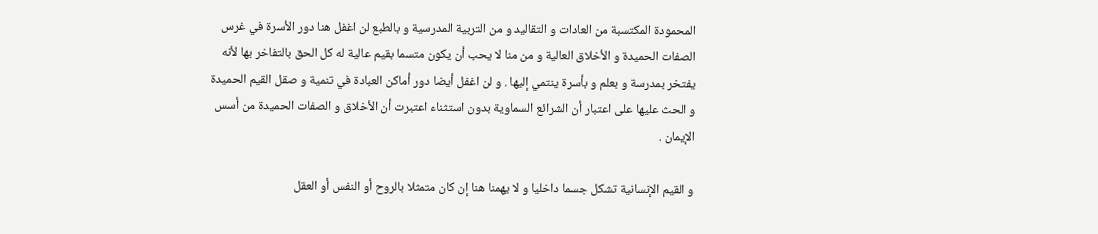المحمودة المكتسبة من العادات و التقاليد و من التربية المدرسية و بالطبع لن اغفل هنا دور الأسرة في غرس الصفات الحميدة و الأخلاق العالية و من منا لا يحب أن يكون متسما بقيم عالية له كل الحق بالتفاخر بها لأنه يفتخر بمدرسة و بعلم و بأسرة ينتمي إليها . و لن اغفل أيضا دور أماكن العبادة في تنمية و صقل القيم الحميدة و الحث عليها على اعتبار أن الشرائع السماوية بدون استثناء اعتبرت أن الأخلاق و الصفات الحميدة من أسس الإيمان .

و القيم الإنسانية تشكل جسما داخليا و لا يهمنا هنا إن كان متمثلا بالروح أو النفس أو العقل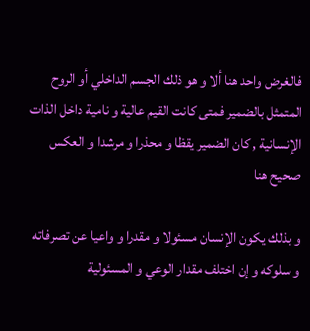فالغرض واحد هنا ألا و هو ذلك الجسم الداخلي أو الروح المتمثل بالضمير فمتى كانت القيم عالية و نامية داخل الذات الإنسانية , كان الضمير يقظا و محذرا و مرشدا و العكس صحيح هنا

و بذلك يكون الإنسان مسئولا و مقدرا و واعيا عن تصرفاته و سلوكه و إن اختلف مقدار الوعي و المسئولية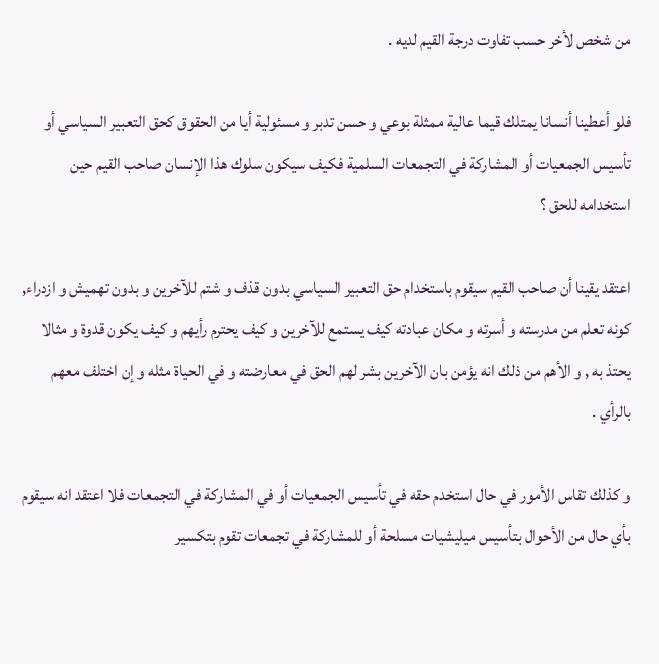من شخص لأخر حسب تفاوت درجة القيم لديه .

فلو أعطينا أنسانا يمتلك قيما عالية ممثلة بوعي و حسن تدبر و مسئولية أيا من الحقوق كحق التعبير السياسي أو تأسيس الجمعيات أو المشاركة في التجمعات السلمية فكيف سيكون سلوك هذا الإنسان صاحب القيم حين استخدامه للحق ؟

اعتقد يقينا أن صاحب القيم سيقوم باستخدام حق التعبير السياسي بدون قذف و شتم للآخرين و بدون تهميش و ازدراء, كونه تعلم من مدرسته و أسرته و مكان عبادته كيف يستمع للآخرين و كيف يحترم رأيهم و كيف يكون قدوة و مثالا يحتذ به , و الأهم من ذلك انه يؤمن بان الآخرين بشر لهم الحق في معارضته و في الحياة مثله و إن اختلف معهم بالرأي .

و كذلك تقاس الأمور في حال استخدم حقه في تأسيس الجمعيات أو في المشاركة في التجمعات فلا اعتقد انه سيقوم بأي حال من الأحوال بتأسيس ميليشيات مسلحة أو للمشاركة في تجمعات تقوم بتكسير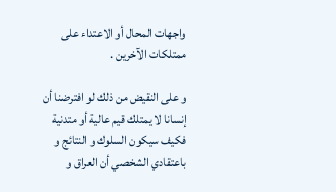واجهات المحال أو الاعتداء على ممتلكات الآخرين .

و على النقيض من ذلك لو افترضنا أن إنسانا لا يمتلك قيم عالية أو متدنية فكيف سيكون السلوك و النتائج و باعتقادي الشخصي أن العراق و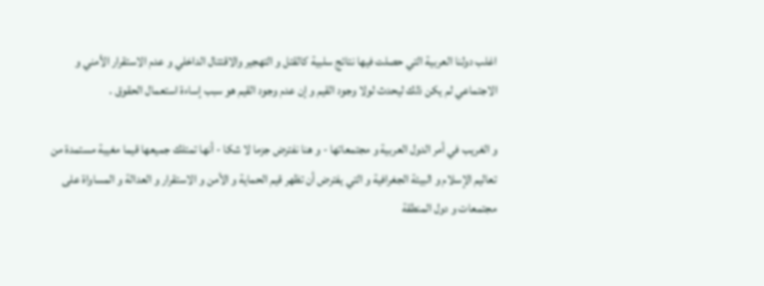اغلب دولنا العربية التي حصلت فيها نتائج سلبية كالقتل و التهجير والاقتتال الداخلي و عدم الاستقرار الأمني و الاجتماعي لم يكن ذلك ليحدث لولا وجود القيم و إن عدم وجود القيم هو سبب إساءة استعمال الحقوق .

و الغريب في أمر الدول العربية و مجتمعاتها - و هنا نفترض جزما لا شكا - أنها تمتلك جميعها قيما مغيبة مستمدة من تعاليم الإسلام و البيئة الجغرافية و التي يفترض أن تظهر قيم الحماية و الأمن و الاستقرار و العدالة و المساواة على مجتمعات و دول المنطقة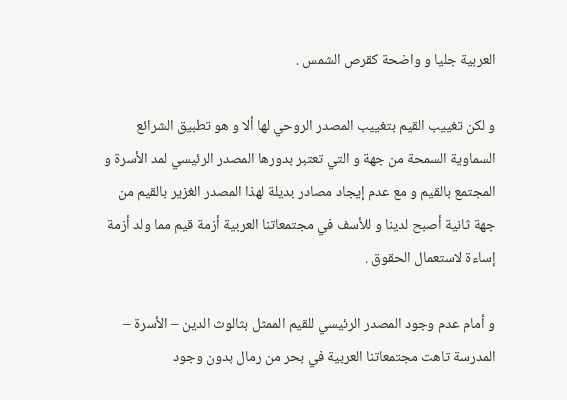العربية جليا و واضحة كقرص الشمس .

و لكن تغييب القيم بتغييب المصدر الروحي لها ألا و هو تطبيق الشرائع السماوية السمحة من جهة و التي تعتبر بدورها المصدر الرئيسي لمد الأسرة و المجتمع بالقيم و مع عدم إيجاد مصادر بديلة لهذا المصدر الغزير بالقيم من جهة ثانية أصبح لدينا و للأسف في مجتمعاتنا العربية أزمة قيم مما ولد أزمة إساءة لاستعمال الحقوق .

و أمام عدم وجود المصدر الرئيسي للقيم الممثل بثالوث الدين – الأسرة – المدرسة تاهت مجتمعاتنا العربية في بحر من رمال بدون وجود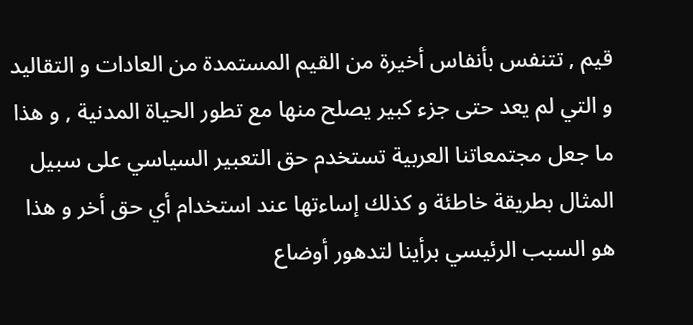قيم , تتنفس بأنفاس أخيرة من القيم المستمدة من العادات و التقاليد و التي لم يعد حتى جزء كبير يصلح منها مع تطور الحياة المدنية , و هذا ما جعل مجتمعاتنا العربية تستخدم حق التعبير السياسي على سبيل المثال بطريقة خاطئة و كذلك إساءتها عند استخدام أي حق أخر و هذا هو السبب الرئيسي برأينا لتدهور أوضاع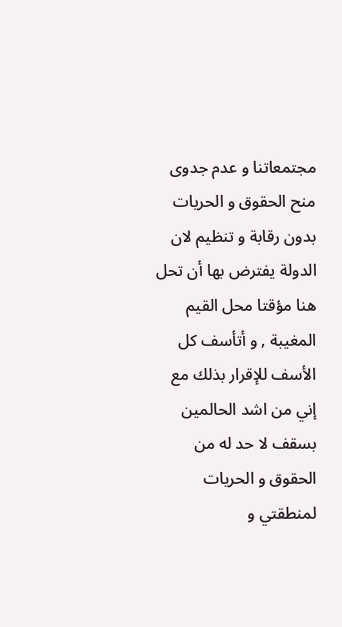مجتمعاتنا و عدم جدوى منح الحقوق و الحريات بدون رقابة و تنظيم لان الدولة يفترض بها أن تحل هنا مؤقتا محل القيم المغيبة , و أتأسف كل الأسف للإقرار بذلك مع إني من اشد الحالمين بسقف لا حد له من الحقوق و الحريات لمنطقتي و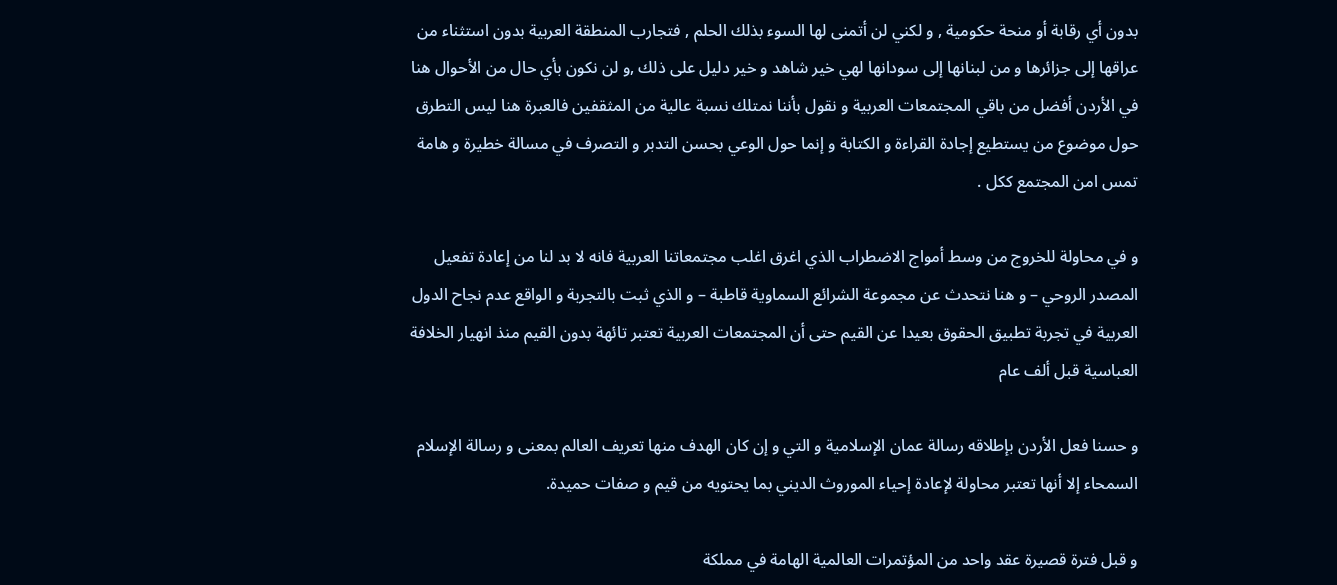بدون أي رقابة أو منحة حكومية , و لكني لن أتمنى لها السوء بذلك الحلم , فتجارب المنطقة العربية بدون استثناء من عراقها إلى جزائرها و من لبنانها إلى سودانها لهي خير شاهد و خير دليل على ذلك ,و لن نكون بأي حال من الأحوال هنا في الأردن أفضل من باقي المجتمعات العربية و نقول بأننا نمتلك نسبة عالية من المثقفين فالعبرة هنا ليس التطرق حول موضوع من يستطيع إجادة القراءة و الكتابة و إنما حول الوعي بحسن التدبر و التصرف في مسالة خطيرة و هامة تمس امن المجتمع ككل .

و في محاولة للخروج من وسط أمواج الاضطراب الذي اغرق اغلب مجتمعاتنا العربية فانه لا بد لنا من إعادة تفعيل المصدر الروحي – و هنا نتحدث عن مجموعة الشرائع السماوية قاطبة – و الذي ثبت بالتجربة و الواقع عدم نجاح الدول العربية في تجربة تطبيق الحقوق بعيدا عن القيم حتى أن المجتمعات العربية تعتبر تائهة بدون القيم منذ انهيار الخلافة العباسية قبل ألف عام

و حسنا فعل الأردن بإطلاقه رسالة عمان الإسلامية و التي و إن كان الهدف منها تعريف العالم بمعنى و رسالة الإسلام السمحاء إلا أنها تعتبر محاولة لإعادة إحياء الموروث الديني بما يحتويه من قيم و صفات حميدة.

و قبل فترة قصيرة عقد واحد من المؤتمرات العالمية الهامة في مملكة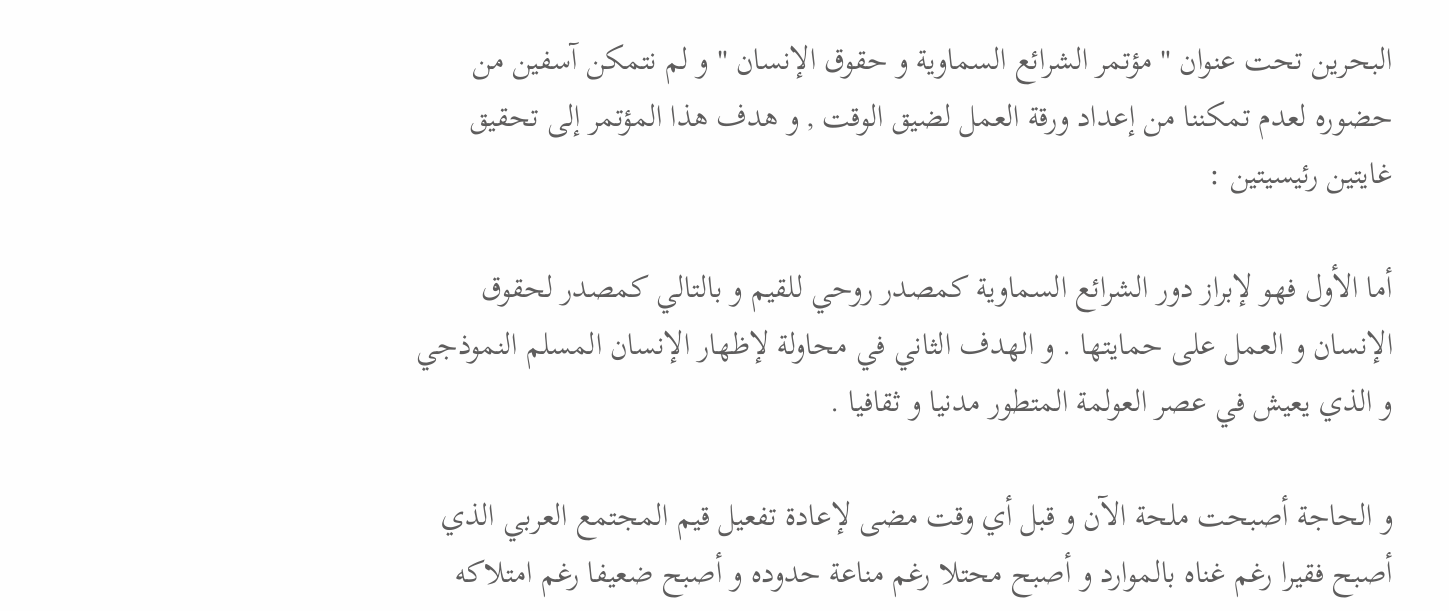البحرين تحت عنوان " مؤتمر الشرائع السماوية و حقوق الإنسان " و لم نتمكن آسفين من حضوره لعدم تمكننا من إعداد ورقة العمل لضيق الوقت , و هدف هذا المؤتمر إلى تحقيق غايتين رئيسيتين :

أما الأول فهو لإبراز دور الشرائع السماوية كمصدر روحي للقيم و بالتالي كمصدر لحقوق الإنسان و العمل على حمايتها . و الهدف الثاني في محاولة لإظهار الإنسان المسلم النموذجي و الذي يعيش في عصر العولمة المتطور مدنيا و ثقافيا .

و الحاجة أصبحت ملحة الآن و قبل أي وقت مضى لإعادة تفعيل قيم المجتمع العربي الذي أصبح فقيرا رغم غناه بالموارد و أصبح محتلا رغم مناعة حدوده و أصبح ضعيفا رغم امتلاكه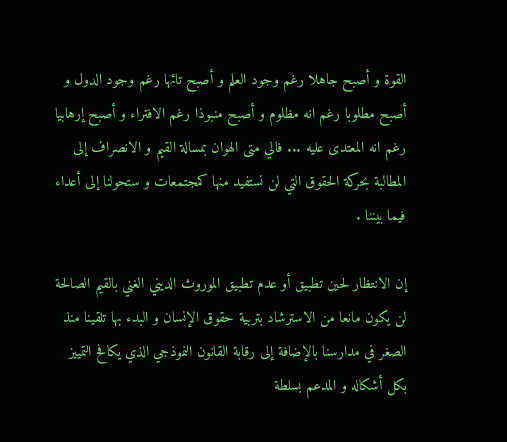القوة و أصبح جاهلا رغم وجود العلم و أصبح تائها رغم وجود الدول و أصبح مطلوبا رغم انه مظلوم و أصبح منبوذا رغم الافتراء و أصبح إرهابيا رغم انه المعتدى عليه ... فالي متى الهوان بمسالة القيم و الانصراف إلى المطالبة بحركة الحقوق التي لن نستفيد منها كمجتمعات و ستحولنا إلى أعداء فيما بيننا .

إن الانتظار لحين تطبيق أو عدم تطبيق الموروث الديني الغني بالقيم الصالحة لن يكون مانعا من الاسترشاد بتربية حقوق الإنسان و البدء بها تلقينا منذ الصغر في مدارسنا بالإضافة إلى رقابة القانون النموذجي الذي يكافح التمييز بكل أشكاله و المدعم بسلطة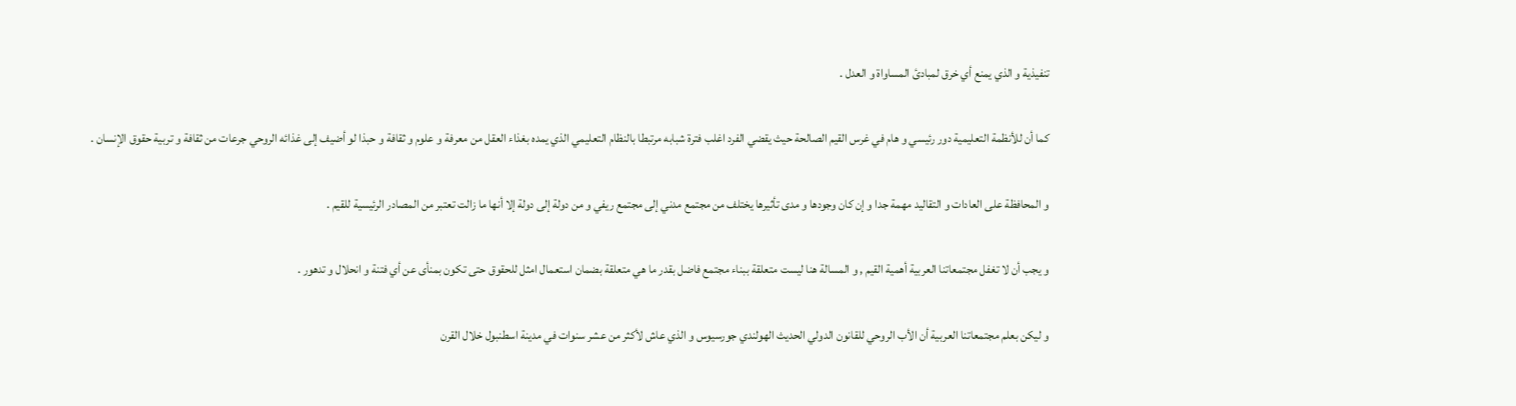تنفيذية و الذي يمنع أي خرق لمبادئ المساواة و العدل .

كما أن للأنظمة التعليمية دور رئيسي و هام في غرس القيم الصالحة حيث يقضي الفرد اغلب فترة شبابه مرتبطا بالنظام التعليمي الذي يمده بغذاء العقل من معرفة و علوم و ثقافة و حبذا لو أضيف إلى غذائه الروحي جرعات من ثقافة و تربية حقوق الإنسان .

و المحافظة على العادات و التقاليد مهمة جدا و إن كان وجودها و مدى تأثيرها يختلف من مجتمع مدني إلى مجتمع ريفي و من دولة إلى دولة إلا أنها ما زالت تعتبر من المصادر الرئيسية للقيم .

و يجب أن لا تغفل مجتمعاتنا العربية أهمية القيم , و المسالة هنا ليست متعلقة ببناء مجتمع فاضل بقدر ما هي متعلقة بضمان استعمال امثل للحقوق حتى تكون بمنأى عن أي فتنة و انحلال و تدهور .

و ليكن بعلم مجتمعاتنا العربية أن الأب الروحي للقانون الدولي الحديث الهولندي جورسيوس و الذي عاش لأكثر من عشر سنوات في مدينة اسطنبول خلال القرن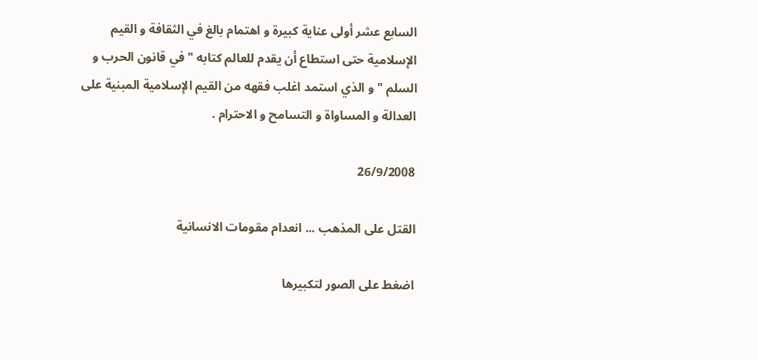السابع عشر أولى عناية كبيرة و اهتمام بالغ في الثقافة و القيم الإسلامية حتى استطاع أن يقدم للعالم كتابه " في قانون الحرب و السلم " و الذي استمد اغلب فقهه من القيم الإسلامية المبنية على العدالة و المساواة و التسامح و الاحترام .

26/9/2008

القتل على المذهب ... انعدام مقومات الانسانية

اضغط على الصور لتكبيرها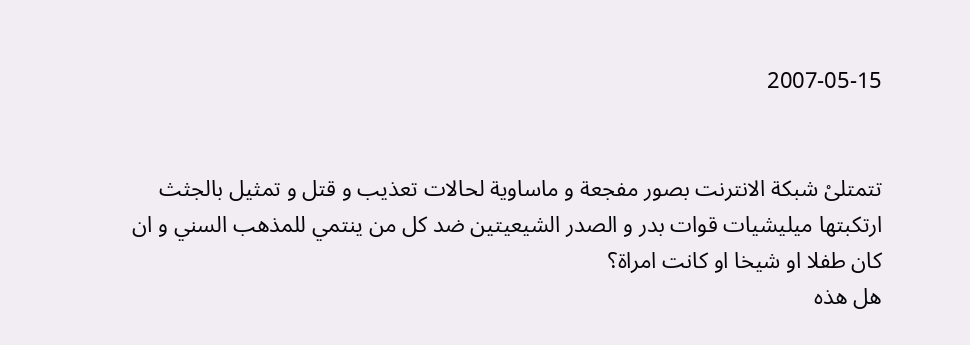2007-05-15


تتمتلىْ شبكة الانترنت بصور مفجعة و ماساوية لحالات تعذيب و قتل و تمثيل بالجثث ارتكبتها ميليشيات قوات بدر و الصدر الشيعيتين ضد كل من ينتمي للمذهب السني و ان كان طفلا او شيخا او كانت امراة؟
هل هذه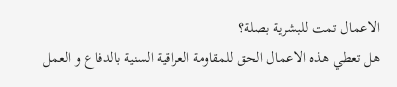الاعمال تمت للبشرية بصلة؟
هل تعطي هذه الاعمال الحق للمقاومة العراقية السنية بالدفاع و العمل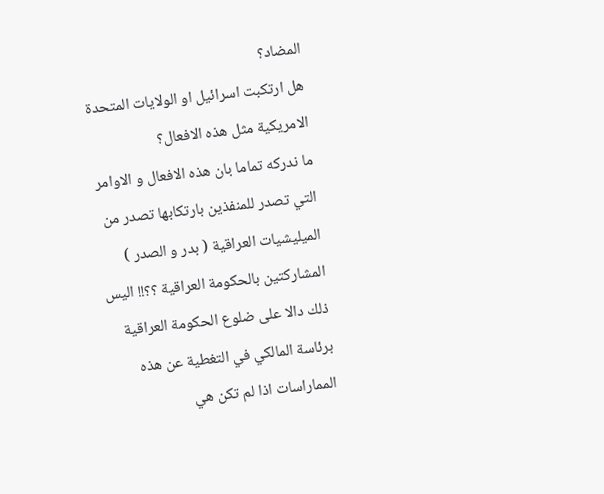المضاد؟
هل ارتكبت اسرائيل او الولايات المتحدة الامريكية مثل هذه الافعال؟
ما ندركه تماما بان هذه الافعال و الاوامر التي تصدر للمنفذين بارتكابها تصدر من الميليشيات العراقية ( بدر و الصدر ) المشاركتين بالحكومة العراقية ؟؟!! اليس ذلك دالا على ضلوع الحكومة العراقية برئاسة المالكي في التغطية عن هذه المماراسات اذا لم تكن هي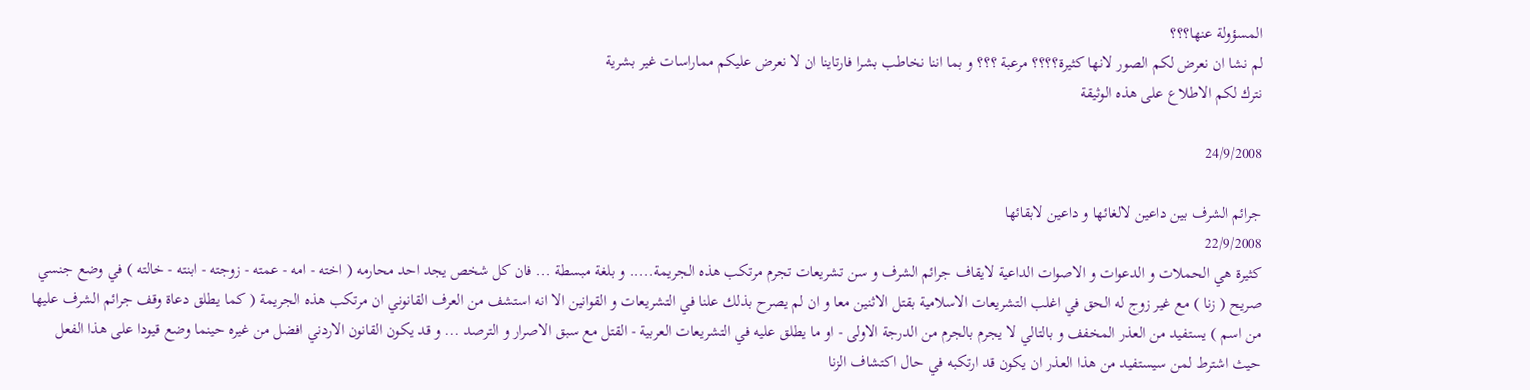المسؤولة عنها؟؟؟
لم نشا ان نعرض لكم الصور لانها كثيرة؟؟؟؟ مرعبة ؟؟؟ و بما اننا نخاطب بشرا فارتاينا ان لا نعرض عليكم مماراسات غير بشرية
نترك لكم الاطلاع على هذه الوثيقة

24/9/2008

جرائم الشرف بين داعين لالغائها و داعين لابقائها
22/9/2008
كثيرة هي الحملات و الدعوات و الاصوات الداعية لايقاف جرائم الشرف و سن تشريعات تجرم مرتكب هذه الجريمة..... و بلغة مبسطة ... فان كل شخص يجد احد محارمه ( اخته - امه - عمته - زوجته - ابنته - خالته ) في وضع جنسي صريح ( زنا ) مع غير زوج له الحق في اغلب التشريعات الاسلامية بقتل الاثنين معا و ان لم يصرح بذلك علنا في التشريعات و القوانين الا انه استشف من العرف القانوني ان مرتكب هذه الجريمة ( كما يطلق دعاة وقف جرائم الشرف عليها من اسم ) يستفيد من العذر المخفف و بالتالي لا يجرم بالجرم من الدرجة الاولى - او ما يطلق عليه في التشريعات العربية - القتل مع سبق الاصرار و الترصد ... و قد يكون القانون الاردني افضل من غيره حينما وضع قيودا على هذا الفعل حيث اشترط لمن سيستفيد من هذا العذر ان يكون قد ارتكبه في حال اكتشاف الزنا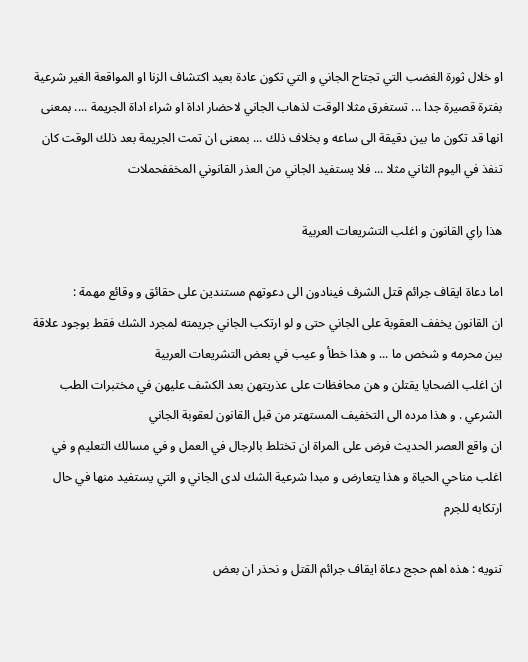او خلال ثورة الغضب التي تجتاح الجاني و التي تكون عادة بعيد اكتشاف الزنا او المواقعة الغير شرعية بفترة قصيرة جدا ... تستغرق مثلا الوقت لذهاب الجاني لاحضار اداة او شراء اداة الجريمة .... بمعنى انها قد تكون ما بين دقيقة الى ساعه و بخلاف ذلك ... بمعنى ان تمت الجريمة بعد ذلك الوقت كان تنفذ في اليوم الثاني مثلا ... فلا يستفيد الجاني من العذر القانوني المخففحملات

هذا راي القانون و اغلب التشريعات العربية

اما دعاة ايقاف جرائم قتل الشرف فينادون الى دعوتهم مستندين على حقائق و وقائع مهمة :
ان القانون يخفف العقوبة على الجاني حتى و لو ارتكب الجاني جريمته لمجرد الشك فقط بوجود علاقة بين محرمه و شخص ما ... و هذا خطأ و عيب في بعض التشريعات العربية
ان اغلب الضحايا يقتلن و هن محافظات على عذريتهن بعد الكشف عليهن في مختبرات الطب الشرعي . و هذا مرده الى التخفيف المستهتر من قبل القانون لعقوبة الجاني
ان واقع العصر الحديث فرض على المراة ان تختلط بالرجال في العمل و في مسالك التعليم و في اغلب مناحي الحياة و هذا يتعارض و مبدا شرعية الشك لدى الجاني و التي يستفيد منها في حال ارتكابه للجرم

تنويه : هذه اهم حجج دعاة ايقاف جرائم القتل و نحذر ان بعض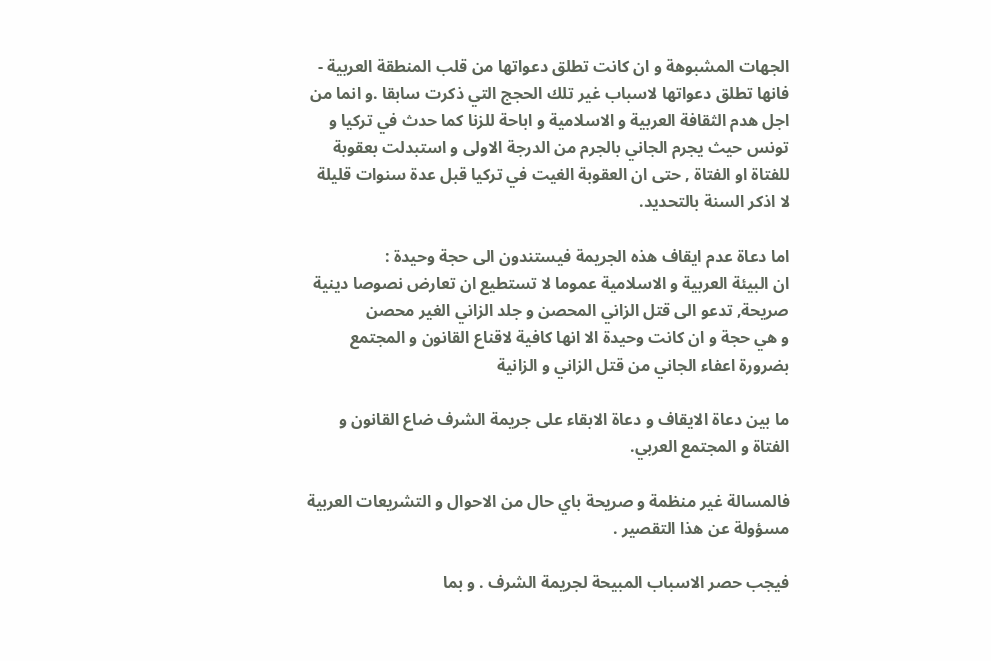الجهات المشبوهة و ان كانت تطلق دعواتها من قلب المنطقة العربية - فانها تطلق دعواتها لاسباب غير تلك الحجج التي ذكرت سابقا .و انما من اجل هدم الثقافة العربية و الاسلامية و اباحة للزنا كما حدث في تركيا و تونس حيث يجرم الجاني بالجرم من الدرجة الاولى و استبدلت بعقوبة للفتاة او الفتاة , حتى ان العقوبة الغيت في تركيا قبل عدة سنوات قليلة لا اذكر السنة بالتحديد.

اما دعاة عدم ايقاف هذه الجريمة فيستندون الى حجة وحيدة :
ان البيئة العربية و الاسلامية عموما لا تستطيع ان تعارض نصوصا دينية صريحة, تدعو الى قتل الزاني المحصن و جلد الزاني الغير محصن
و هي حجة و ان كانت وحيدة الا انها كافية لاقناع القانون و المجتمع بضرورة اعفاء الجاني من قتل الزاني و الزانية

ما بين دعاة الايقاف و دعاة الابقاء على جريمة الشرف ضاع القانون و الفتاة و المجتمع العربي.

فالمسالة غير منظمة و صريحة باي حال من الاحوال و التشريعات العربية مسؤولة عن هذا التقصير .

فيجب حصر الاسباب المبيحة لجريمة الشرف . و بما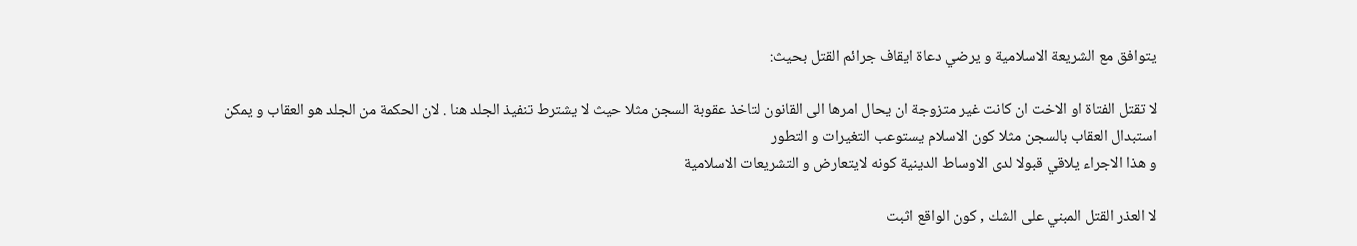يتوافق مع الشريعة الاسلامية و يرضي دعاة ايقاف جرائم القتل بحيث:

لا تقتل الفتاة او الاخت ان كانت غير متزوجة ان يحال امرها الى القانون لتاخذ عقوبة السجن مثلا حيث لا يشترط تنفيذ الجلد هنا . لان الحكمة من الجلد هو العقاب و يمكن استبدال العقاب بالسجن مثلا كون الاسلام يستوعب التغيرات و التطور
و هذا الاجراء يلاقي قبولا لدى الاوساط الدينية كونه لايتعارض و التشريعات الاسلامية

لا العذر القتل المبني على الشك , كون الواقع اثبت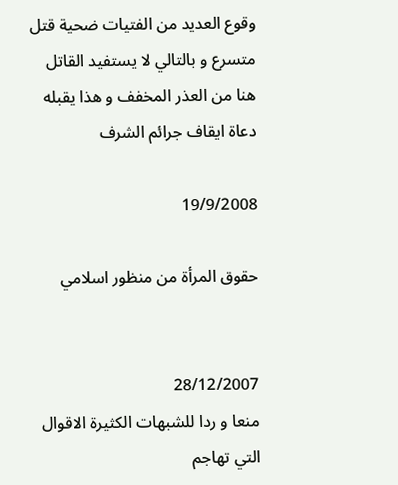وقوع العديد من الفتيات ضحية قتل متسرع و بالتالي لا يستفيد القاتل هنا من العذر المخفف و هذا يقبله دعاة ايقاف جرائم الشرف

19/9/2008

حقوق المرأة من منظور اسلامي


28/12/2007
منعا و ردا للشبهات الكثيرة الاقوال التي تهاجم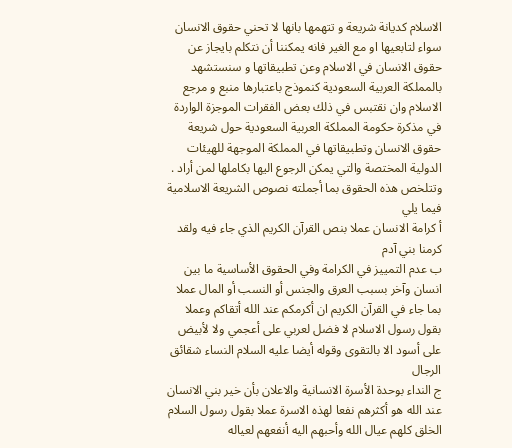الاسلام كديانة شريعة و تتهمها بانها لا تحني حقوق الانسان سواء لتابعيها او مع الغير فانه يمكننا أن نتكلم بايجاز عن حقوق الانسان في الاسلام وعن تطبيقاتها و سنستشهد بالمملكة العربية السعودية كنموذج باعتبارها منبع و مرجع الاسلام وان نقتبس في ذلك بعض الفقرات الموجزة الواردة في مذكرة حكومة المملكة العربية السعودية حول شريعة حقوق الانسان وتطبيقاتها في المملكة الموجهة للهيئات الدولية المختصة والتي يمكن الرجوع اليها بكاملها لمن أراد .
وتتلخص هذه الحقوق بما أجملته نصوص الشريعة الاسلامية فيما يلي
أ كرامة الانسان عملا بنص القرآن الكريم الذي جاء فيه ولقد كرمنا بني آدم
ب عدم التمييز في الكرامة وفي الحقوق الأساسية ما بين انسان وآخر بسبب العرق والجنس أو النسب أو المال عملا بما جاء في القرآن الكريم ان أكرمكم عند الله أتقاكم وعملا بقول رسول الاسلام لا فضل لعربي على أعجمي ولا لأبيض على أسود الا بالتقوى وقوله أيضا عليه السلام النساء شقائق الرجال
ج النداء بوحدة الأسرة الانسانية والاعلان بأن خير بني الانسان عند الله هو أكثرهم نفعا لهذه الاسرة عملا بقول رسول السلام الخلق كلهم عيال الله وأحبهم اليه أنفعهم لعياله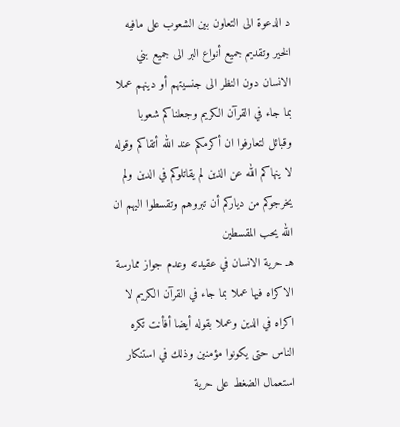د الدعوة الى التعاون بين الشعوب على مافيه الخير وتقديم جميع أنواع البر الى جميع بني الانسان دون النظر الى جنسيتهم أو دينهم عملا بما جاء في القرآن الكريم وجعلناكم شعوبا وقبائل لتعارفوا ان أكرمكم عند الله أتقاكم وقوله لا ينهاكم الله عن الذين لم يقاتلوكم في الدين ولم يخرجوكم من دياركم أن تبروهم وتقسطوا اليهم ان الله يحب المقسطين
هـ حرية الانسان في عقيدته وعدم جواز ممارسة الاكراه فيها عملا بما جاء في القرآن الكريم لا اكراه في الدين وعملا بقوله أيضا أفأنت تكره الناس حتى يكونوا مؤمنين وذلك في استنكار استعمال الضغط على حرية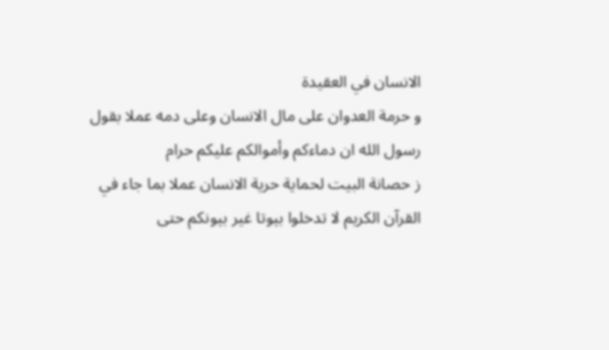الانسان في العقيدة
و حرمة العدوان على مال الانسان وعلى دمه عملا بقول رسول الله ان دماءكم وأموالكم عليكم حرام
ز حصانة البيت لحماية حرية الانسان عملا بما جاء في القرآن الكريم لا تدخلوا بيوتا غير بيونكم حتى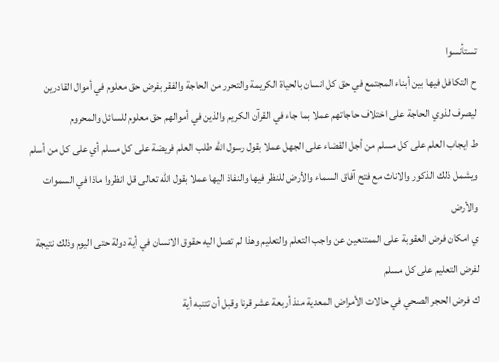تستأنسوا
ح التكافل فيها بين أبناء المجتمع في حق كل انسان بالحياة الكريمة والتحرر من الحاجة والفقر بفرض حق معلوم في أموال القادرين ليصرف لذوي الحاجة على اختلاف حاجاتهم عملا بما جاء في القرآن الكريم والذين في أموالهم حق معلوم للسائل والمحروم
ط ايجاب العلم على كل مسلم من أجل القضاء على الجهل عملا بقول رسول الله طلب العلم فريضة على كل مسلم أي على كل من أسلم ويشمل ذلك الذكور والاناث مع فتح آفاق السماء والأرض للنظر فيها والنفاذ اليها عملا بقول الله تعالى قل انظروا ماذا في السموات والأرض
ي امكان فرض العقوبة على الممتنعين عن واجب التعلم والتعليم وهذا لم تصل اليه حقوق الانسان في أية دولة حتى اليوم وذلك نتيجة لفرض التعليم على كل مسلم
ك فرض الحجر الصحي في حالات الأمراض المعدية منذ أربعة عشر قرنا وقبل أن تتنبه أية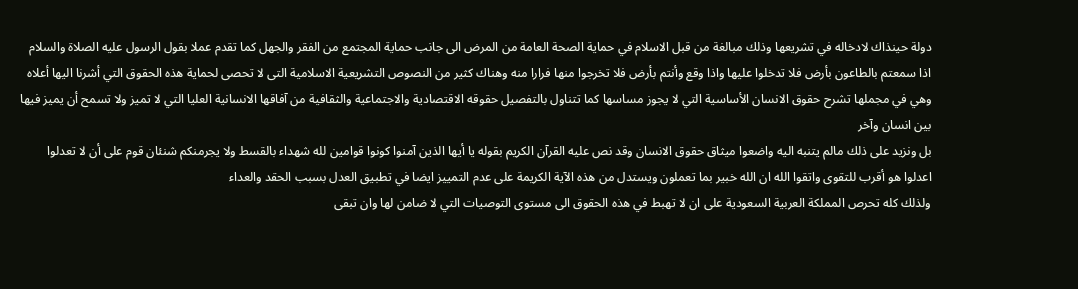دولة حينذاك لادخاله في تشريعها وذلك مبالغة من قبل الاسلام في حماية الصحة العامة من المرض الى جانب حماية المجتمع من الفقر والجهل كما تقدم عملا بقول الرسول عليه الصلاة والسلام اذا سمعتم بالطاعون بأرض فلا تدخلوا عليها واذا وقع وأنتم بأرض فلا تخرجوا منها فرارا منه وهناك كثير من النصوص التشريعية الاسلامية التى لا تحصى لحماية هذه الحقوق التي أشرنا اليها أعلاه وهي في مجملها تشرح حقوق الانسان الأساسية التي لا يجوز مساسها كما تتناول بالتفصيل حقوقه الاقتصادية والاجتماعية والثقافية من آفاقها الانسانية العليا التي لا تميز ولا تسمح أن يميز فيها بين انسان وآخر
بل ونزيد على ذلك مالم يتنبه اليه واضعوا ميثاق حقوق الانسان وقد نص عليه القرآن الكريم بقوله يا أيها الذين آمنوا كونوا قوامين لله شهداء بالقسط ولا يجرمنكم شنئان قوم على أن لا تعدلوا اعدلوا هو أقرب للتقوى واتقوا الله ان الله خبير بما تعملون ويستدل من هذه الآية الكريمة على عدم التمييز ايضا في تطبيق العدل بسبب الحقد والعداء
ولذلك كله تحرص المملكة العربية السعودية على ان لا تهبط في هذه الحقوق الى مستوى التوصيات التي لا ضامن لها وان تبقى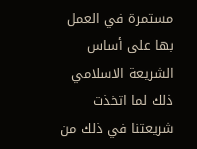مستمرة في العمل بها على أساس الشريعة الاسلامي ذلك لما اتخذت شريعتنا في ذلك من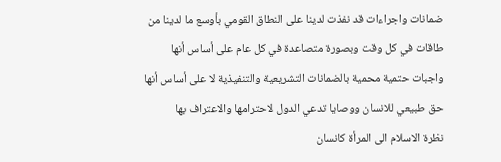ضمانات واجراءات قد نفذت لدينا على النطاق القومي بأوسع ما لدينا من طاقات في كل وقت وبصورة متصاعدة في كل عام على أساس أنها واجبات حتمية محمية بالضمانات التشريعية والتنفيذية لا على أساس أنها حق طبيعي للانسان ووصايا تدعي الدول لاحترامها والاعتراف بها
نظرة الاسلام الى المرأة كانسان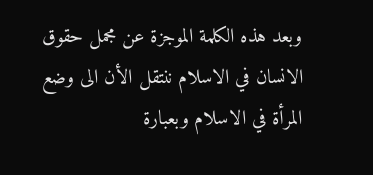وبعد هذه الكلمة الموجزة عن مجمل حقوق الانسان في الاسلام ننتقل الأن الى وضع المرأة في الاسلام وبعبارة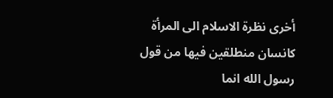أخرى نظرة الاسلام الى المرأة كانسان منطلقين فيها من قول رسول الله انما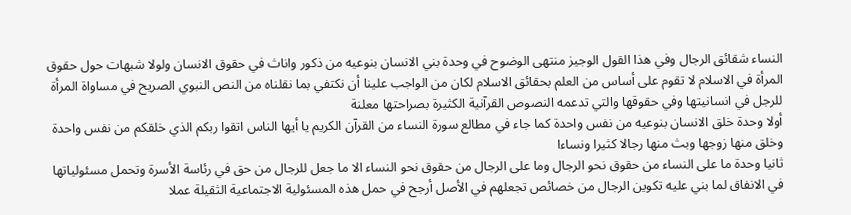النساء شقائق الرجال وفي هذا القول الوجيز منتهى الوضوح في وحدة بني الانسان بنوعيه من ذكور واناث في حقوق الانسان ولولا شبهات حول حقوق المرأة في الاسلام لا تقوم على أساس من العلم بحقائق الاسلام لكان من الواجب علينا أن نكتفي بما نقلناه من النص النبوي الصريح في مساواة المرأة للرجل في انسانيتها وفي حقوقها والتي تدعمه النصوص القرآنية الكثيرة بصراحتها معلنة
أولا وحدة خلق الانسان بنوعيه من نفس واحدة كما جاء في مطالع سورة النساء من القرآن الكريم يا أيها الناس اتقوا ربكم الذي خلقكم من نفس واحدة وخلق منها زوجها وبث منها رجالا كثيرا ونساءا
ثانيا وحدة ما على النساء من حقوق نحو الرجال وما على الرجال من حقوق نحو النساء الا ما جعل للرجال من حق في رئاسة الأسرة وتحمل مسئولياتها في الانفاق لما بني عليه تكوين الرجال من خصائص تجعلهم في الأصل أرجح في حمل هذه المسئولية الاجتماعية الثقيلة عملا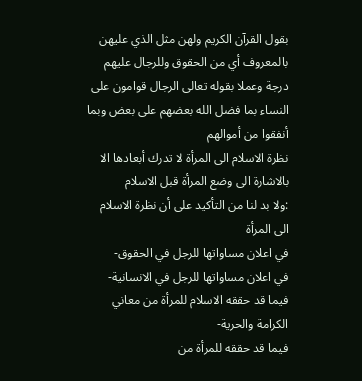بقول القرآن الكريم ولهن مثل الذي عليهن بالمعروف أي من الحقوق وللرجال عليهم درجة وعملا بقوله تعالى الرجال قوامون على النساء بما فضل الله بعضهم على بعض وبما أنفقوا من أموالهم
نظرة الاسلام الى المرأة لا تدرك أبعادها الا بالاشارة الى وضع المرأة قبل الاسلام
:ولا بد لنا من التأكيد على أن نظرة الاسلام الى المرأة
في اعلان مساواتها للرجل في الحقوق-
في اعلان مساواتها للرجل في الانسانية-
فيما قد حققه الاسلام للمرأة من معاني الكرامة والحرية-
فيما قد حققه للمرأة من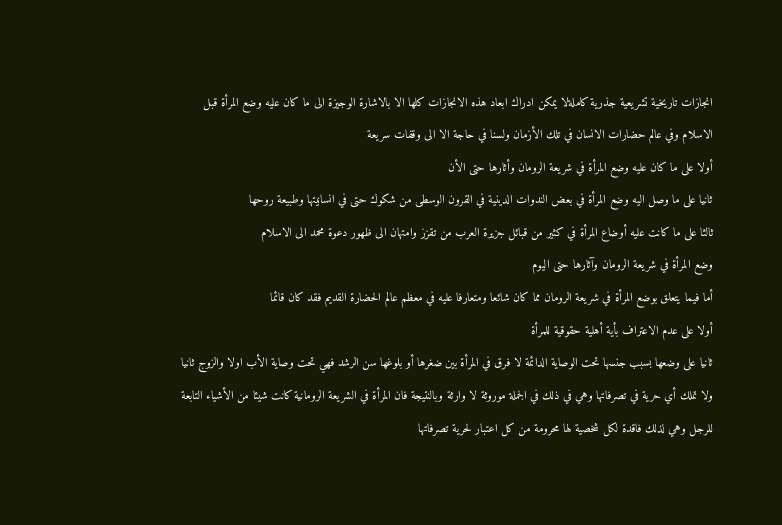انجازات تاريخية تشريعية جذرية كاملةلا يمكن ادراك ابعاد هذه الانجازات كلها الا بالاشارة الوجيزة الى ما كان عليه وضع المرأة قبل الاسلام وفي عالم حضارات الانسان في تلك الأزمان ولسنا في حاجة الا الى وقفات سريعة
أولا على ما كان عليه وضع المرأة في شريعة الرومان وأثارها حتى الأن
ثانيا على ما وصل اليه وضع المرأة في بعض الندوات الدينية في القرون الوسطى من شكوك حتى في انسانيتها وطبيعة روحها
ثالثا على ما كانت عليه أوضاع المرأة في كثير من قبائل جزيرة العرب من تقزز وامتهان الى ظهور دعوة محمد الى الاسلام
وضع المرأة في شريعة الرومان وآثارها حتى اليوم
أما فيما يتعلق بوضع المرأة في شريعة الرومان مما كان شائعا ومتعارفا عليه في معظم عالم الحضارة القديم فقد كان قائما
أولا على عدم الاعتراف بأية أهلية حقوقية للمرأة
ثانيا على وضعها بسبب جنسها تحت الوصاية الدائمة لا فرق في المرأة بين ضغرها أو بلوغها سن الرشد فهي تحت وصاية الأب اولا والزوج ثانيا ولا تملك أي حرية في تصرفاتها وهي في ذلك في الجملة موروثة لا وارثة وبالنتيجة فان المرأة في الشريعة الرومانية كانت شيئا من الأشياء التابعة للرجل وهي لذلك فاقدة لكل شخصية لها محرومة من كل اعتبار لحرية تصرفاتها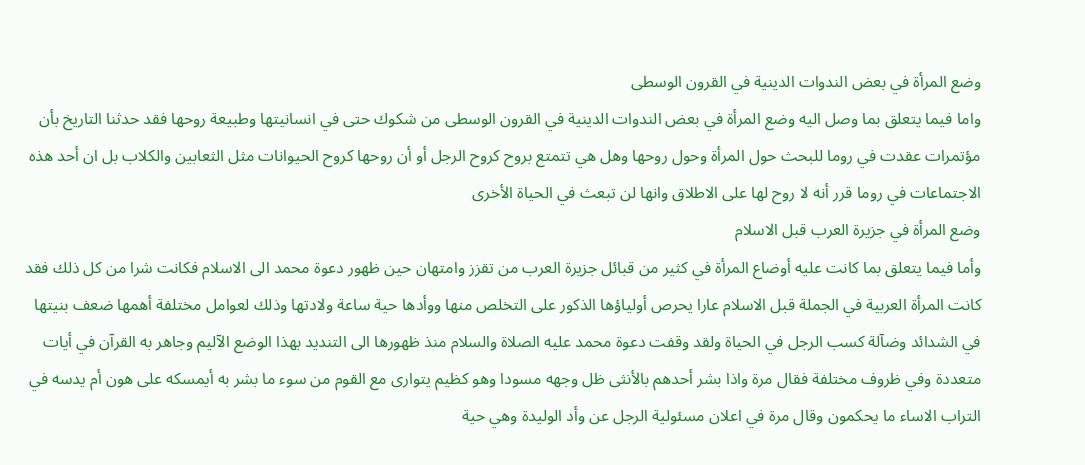وضع المرأة في بعض الندوات الدينية في القرون الوسطى
واما فيما يتعلق بما وصل اليه وضع المرأة في بعض الندوات الدينية في القرون الوسطى من شكوك حتى في انسانيتها وطبيعة روحها فقد حدثنا التاريخ بأن مؤتمرات عقدت في روما للبحث حول المرأة وحول روحها وهل هي تتمتع بروح كروح الرجل أو أن روحها كروح الحيوانات مثل الثعابين والكلاب بل ان أحد هذه الاجتماعات في روما قرر أنه لا روح لها على الاطلاق وانها لن تبعث في الحياة الأخرى
وضع المرأة في جزيرة العرب قبل الاسلام
وأما فيما يتعلق بما كانت عليه أوضاع المرأة في كثير من قبائل جزيرة العرب من تقزز وامتهان حين ظهور دعوة محمد الى الاسلام فكانت شرا من كل ذلك فقد كانت المرأة العربية في الجملة قبل الاسلام عارا يحرص أولياؤها الذكور على التخلص منها ووأدها حية ساعة ولادتها وذلك لعوامل مختلفة أهمها ضعف بنيتها في الشدائد وضآلة كسب الرجل في الحياة ولقد وقفت دعوة محمد عليه الصلاة والسلام منذ ظهورها الى التنديد بهذا الوضع الآليم وجاهر به القرآن في أيات متعددة وفي ظروف مختلفة فقال مرة واذا بشر أحدهم بالأنثى ظل وجهه مسودا وهو كظيم يتوارى مع القوم من سوء ما بشر به أيمسكه على هون أم يدسه في التراب الاساء ما يحكمون وقال مرة في اعلان مسئولية الرجل عن وأد الوليدة وهي حية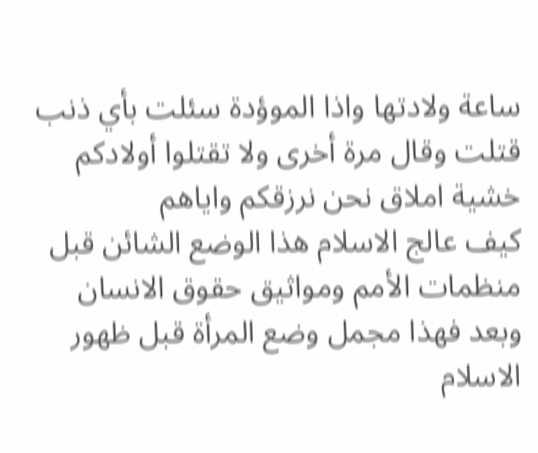ساعة ولادتها واذا الموؤدة سئلت بأي ذنب قتلت وقال مرة أخرى ولا تقتلوا أولادكم خشية املاق نحن نرزقكم واياهم
كيف عالج الاسلام هذا الوضع الشائن قبل منظمات الأمم ومواثيق حقوق الانسان
وبعد فهذا مجمل وضع المرأة قبل ظهور الاسلام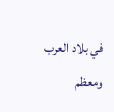في بلاد العرب ومعظم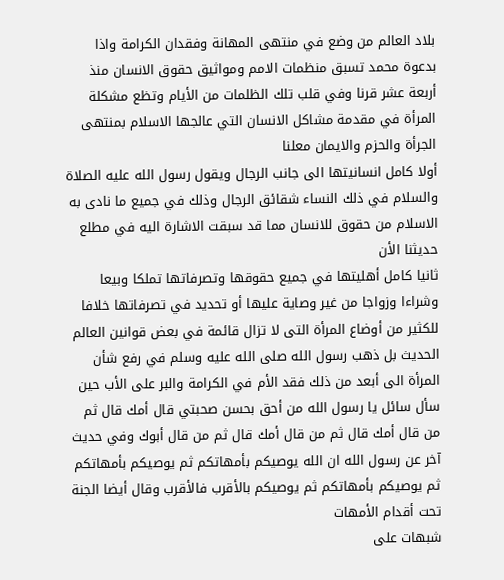بلاد العالم من وضع في منتهى المهانة وفقدان الكرامة واذا بدعوة محمد تسبق منظمات الامم ومواثيق حقوق الانسان منذ أربعة عشر قرنا وفي قلب تلك الظلمات من الأيام وتظع مشكلة المرأة في مقدمة مشاكل الانسان التي عالجها الاسلام بمنتهى الجرأة والحزم والايمان معلنا
أولا كامل انسانيتها الى جانب الرجال ويقول رسول الله عليه الصلاة والسلام في ذلك النساء شقائق الرجال وذلك في جميع ما نادى به الاسلام من حقوق للانسان مما قد سبقت الاشارة اليه في مطلع حديثنا الأن
ثانيا كامل أهليتها في جميع حقوقها وتصرفاتها تملكا وبيعا وشراءا وزواجا من غير وصاية عليها أو تحديد في تصرفاتها خلافا للكثير من أوضاع المرأة التى لا تزال قائمة في بعض قوانين العالم الحديث بل ذهب رسول الله صلى الله عليه وسلم في رفع شأن المرأة الى أبعد من ذلك فقد الأم في الكرامة والبر على الأب حين سأل سائل يا رسول الله من أحق بحسن صحبتي قال أمك قال ثم من قال أمك قال ثم من قال أمك قال ثم من قال أبوك وفي حديث آخر عن رسول الله ان الله يوصيكم بأمهاتكم ثم يوصيكم بأمهاتكم ثم يوصيكم بأمهاتكم ثم يوصيكم بالأقرب فالأقرب وقال أيضا الجنة تحت أقدام الأمهات
شبهات على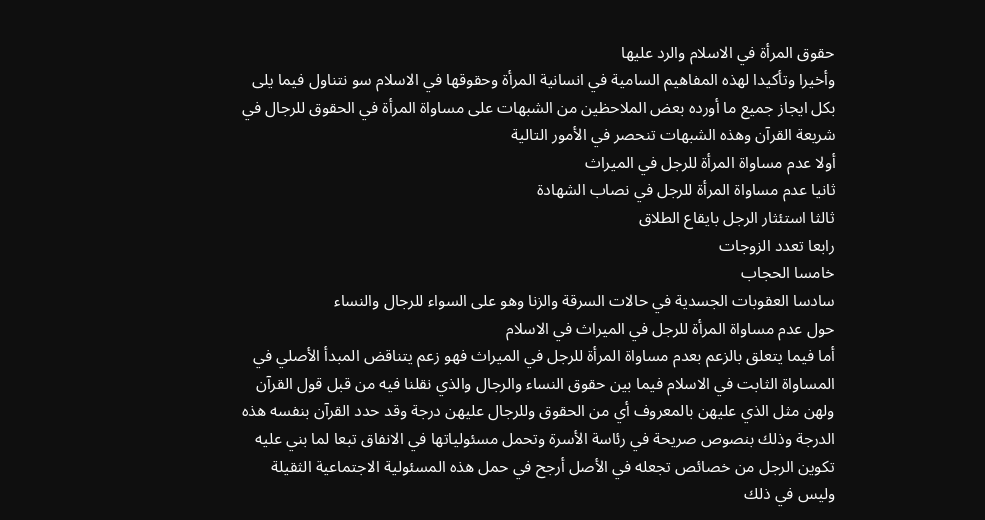حقوق المرأة في الاسلام والرد عليها
وأخيرا وتأكيدا لهذه المفاهيم السامية في انسانية المرأة وحقوقها في الاسلام سو نتناول فيما يلى بكل ايجاز جميع ما أورده بعض الملاحظين من الشبهات على مساواة المرأة في الحقوق للرجال في شريعة القرآن وهذه الشبهات تنحصر في الأمور التالية
أولا عدم مساواة المرأة للرجل في الميراث
ثانيا عدم مساواة المرأة للرجل في نصاب الشهادة
ثالثا استئثار الرجل بايقاع الطلاق
رابعا تعدد الزوجات
خامسا الحجاب
سادسا العقوبات الجسدية في حالات السرقة والزنا وهو على السواء للرجال والنساء
حول عدم مساواة المرأة للرجل في الميراث في الاسلام
أما فيما يتعلق بالزعم بعدم مساواة المرأة للرجل في الميراث فهو زعم يتناقض المبدأ الأصلي في المساواة الثابت في الاسلام فيما بين حقوق النساء والرجال والذي نقلنا فيه من قبل قول القرآن ولهن مثل الذي عليهن بالمعروف أي من الحقوق وللرجال عليهن درجة وقد حدد القرآن بنفسه هذه الدرجة وذلك بنصوص صريحة في رئاسة الأسرة وتحمل مسئولياتها في الانفاق تبعا لما بني عليه تكوين الرجل من خصائص تجعله في الأصل أرجح في حمل هذه المسئولية الاجتماعية الثقيلة وليس في ذلك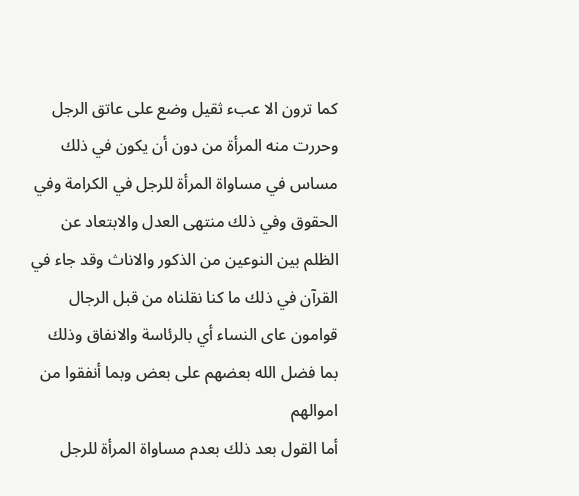كما ترون الا عبء ثقيل وضع على عاتق الرجل وحررت منه المرأة من دون أن يكون في ذلك مساس في مساواة المرأة للرجل في الكرامة وفي الحقوق وفي ذلك منتهى العدل والابتعاد عن الظلم بين النوعين من الذكور والاناث وقد جاء في القرآن في ذلك ما كنا نقلناه من قبل الرجال قوامون عاى النساء أي بالرئاسة والانفاق وذلك بما فضل الله بعضهم على بعض وبما أنفقوا من اموالهم
أما القول بعد ذلك بعدم مساواة المرأة للرجل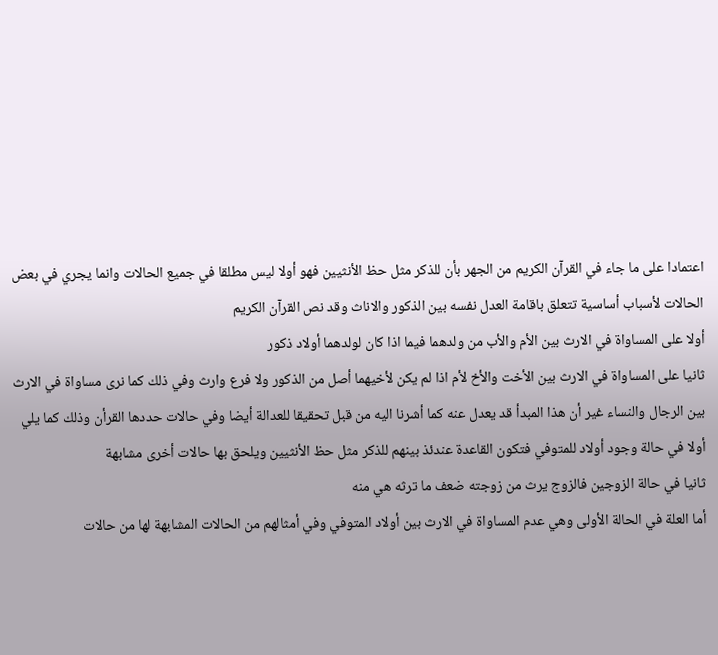اعتمادا على ما جاء في القرآن الكريم من الجهر بأن للذكر مثل حظ الأنثيين فهو أولا ليس مطلقا في جميع الحالات وانما يجري في بعض الحالات لأسباب أساسية تتعلق باقامة العدل نفسه بين الذكور والاناث وقد نص القرآن الكريم
أولا على المساواة في الارث بين الأم والأب من ولدهما فيما اذا كان لولدهما أولاد ذكور
ثانيا على المساواة في الارث بين الأخت والأخ لأم اذا لم يكن لأخيهما أصل من الذكور ولا فرع وارث وفي ذلك كما نرى مساواة في الارث بين الرجال والنساء غير أن هذا المبدأ قد يعدل عنه كما أشرنا اليه من قبل تحقيقا للعدالة أيضا وفي حالات حددها القرأن وذلك كما يلي
أولا في حالة وجود أولاد للمتوفي فتكون القاعدة عندئذ بينهم للذكر مثل حظ الأنثيين ويلحق بها حالات أخرى مشابهة
ثانيا في حالة الزوجين فالزوج يرث من زوجته ضعف ما ترثه هي منه
أما العلة في الحالة الأولى وهي عدم المساواة في الارث بين أولاد المتوفي وفي أمثالهم من الحالات المشابهة لها من حالات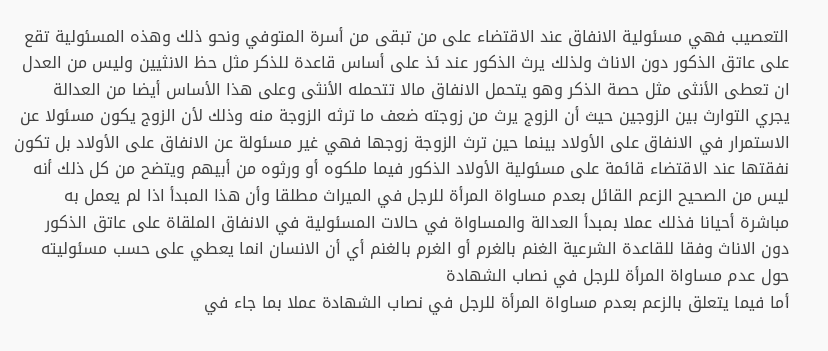التعصيب فهي مسئولية الانفاق عند الاقتضاء على من تبقى من أسرة المتوفي ونحو ذلك وهذه المسئولية تقع على عاتق الذكور دون الاناث ولذلك يرث الذكور عند ئذ على أساس قاعدة للذكر مثل حظ الانثيين وليس من العدل ان تعطى الأنثى مثل حصة الذكر وهو يتحمل الانفاق مالا تتحمله الأنثى وعلى هذا الأساس أيضا من العدالة يجري التوارث بين الزوجين حيث أن الزوج يرث من زوجته ضعف ما ترثه الزوجة منه وذلك لأن الزوج يكون مسئولا عن الاستمرار في الانفاق على الأولاد بينما حين ترث الزوجة زوجها فهي غير مسئولة عن الانفاق على الأولاد بل تكون نفقتها عند الاقتضاء قائمة على مسئولية الأولاد الذكور فيما ملكوه أو ورثوه من أبيهم ويتضح من كل ذلك أنه ليس من الصحيح الزعم القائل بعدم مساواة المرأة للرجل في الميراث مطلقا وأن هذا المبدأ اذا لم يعمل به مباشرة أحيانا فذلك عملا بمبدأ العدالة والمساواة في حالات المسئولية في الانفاق الملقاة على عاتق الذكور دون الاناث وفقا للقاعدة الشرعية الغنم بالغرم أو الغرم بالغنم أي أن الانسان انما يعطي على حسب مسئوليته
حول عدم مساواة المرأة للرجل في نصاب الشهادة
أما فيما يتعلق بالزعم بعدم مساواة المرأة للرجل في نصاب الشهادة عملا بما جاء في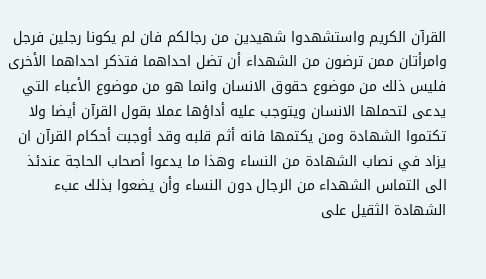القرآن الكريم واستشهدوا شهيدين من رجالكم فان لم يكونا رجلين فرجل وامرأتان ممن ترضون من الشهداء أن تضل احداهما فتذكر احداهما الأخرى فليس ذلك من موضوع حقوق الانسان وانما هو من موضوع الأعباء التي يدعى لتحملها الانسان ويتوجب عليه أداؤها عملا بقول القرآن أيضا ولا تكتموا الشهادة ومن يكتمها فانه أثم قلبه وقد أوجبت أحكام القرآن ان يزاد في نصاب الشهادة من النساء وهذا ما يدعوا أصحاب الحاجة عندئذ الى التماس الشهداء من الرجال دون النساء وأن يضعوا بذلك عبء الشهادة الثقيل على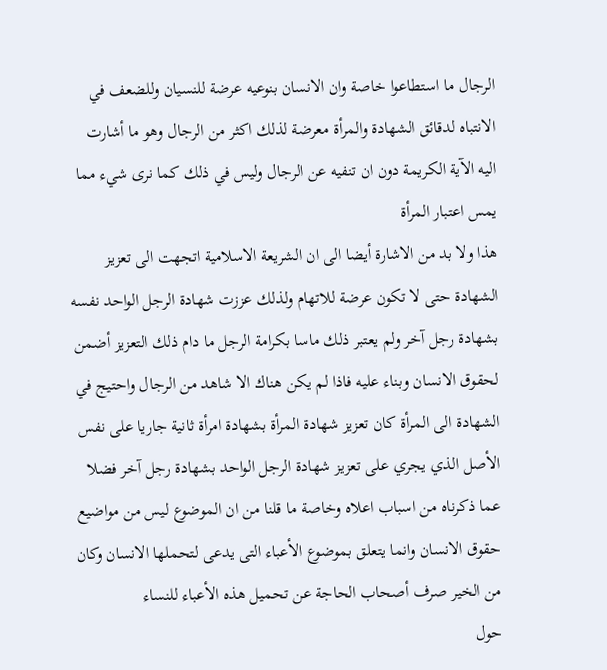الرجال ما استطاعوا خاصة وان الانسان بنوعيه عرضة للنسيان وللضعف في الانتباه لدقائق الشهادة والمرأة معرضة لذلك اكثر من الرجال وهو ما أشارت اليه الآية الكريمة دون ان تنفيه عن الرجال وليس في ذلك كما نرى شيء مما يمس اعتبار المرأة
هذا ولا بد من الاشارة أيضا الى ان الشريعة الاسلامية اتجهت الى تعزيز الشهادة حتى لا تكون عرضة للاتهام ولذلك عززت شهادة الرجل الواحد نفسه بشهادة رجل آخر ولم يعتبر ذلك ماسا بكرامة الرجل ما دام ذلك التعزيز أضمن لحقوق الانسان وبناء عليه فاذا لم يكن هناك الا شاهد من الرجال واحتيج في الشهادة الى المرأة كان تعزيز شهادة المرأة بشهادة امرأة ثانية جاريا على نفس الأصل الذي يجري على تعزيز شهادة الرجل الواحد بشهادة رجل آخر فضلا عما ذكرناه من اسباب اعلاه وخاصة ما قلنا من ان الموضوع ليس من مواضيع حقوق الانسان وانما يتعلق بموضوع الأعباء التى يدعى لتحملها الانسان وكان من الخير صرف أصحاب الحاجة عن تحميل هذه الأعباء للنساء
حول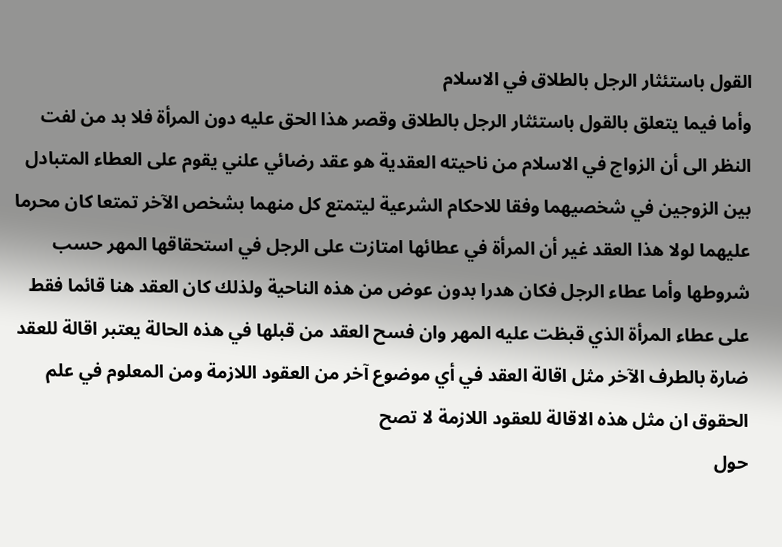القول باستئثار الرجل بالطلاق في الاسلام
وأما فيما يتعلق بالقول باستئثار الرجل بالطلاق وقصر هذا الحق عليه دون المرأة فلا بد من لفت النظر الى أن الزواج في الاسلام من ناحيته العقدية هو عقد رضائي علني يقوم على العطاء المتبادل بين الزوجين في شخصيهما وفقا للاحكام الشرعية ليتمتع كل منهما بشخص الآخر تمتعا كان محرما عليهما لولا هذا العقد غير أن المرأة في عطائها امتازت على الرجل في استحقاقها المهر حسب شروطها وأما عطاء الرجل فكان هدرا بدون عوض من هذه الناحية ولذلك كان العقد هنا قائما فقط على عطاء المرأة الذي قبظت عليه المهر وان فسح العقد من قبلها في هذه الحالة يعتبر اقالة للعقد ضارة بالطرف الآخر مثل اقالة العقد في أي موضوع آخر من العقود اللازمة ومن المعلوم في علم الحقوق ان مثل هذه الاقالة للعقود اللازمة لا تصح
حول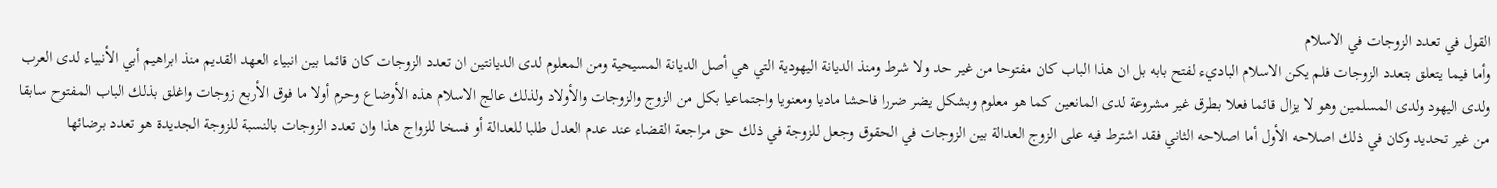القول في تعدد الزوجات في الاسلام
وأما فيما يتعلق بتعدد الزوجات فلم يكن الاسلام الباديء لفتح بابه بل ان هذا الباب كان مفتوحا من غير حد ولا شرط ومنذ الديانة اليهودية التي هي أصل الديانة المسيحية ومن المعلوم لدى الديانتين ان تعدد الزوجات كان قائما بين انبياء العهد القديم منذ ابراهيم أبي الأنبياء لدى العرب ولدى اليهود ولدى المسلمين وهو لا يزال قائما فعلا بطرق غير مشروعة لدى المانعين كما هو معلوم وبشكل يضر ضررا فاحشا ماديا ومعنويا واجتماعيا بكل من الزوج والزوجات والأولاد ولذلك عالج الاسلام هذه الأوضاع وحرم أولا ما فوق الأربع زوجات واغلق بذلك الباب المفتوح سابقا من غير تحديد وكان في ذلك اصلاحه الأول أما اصلاحه الثاني فقد اشترط فيه على الزوج العدالة بين الزوجات في الحقوق وجعل للزوجة في ذلك حق مراجعة القضاء عند عدم العدل طلبا للعدالة أو فسخا للزواج هذا وان تعدد الزوجات بالنسبة للزوجة الجديدة هو تعدد برضائها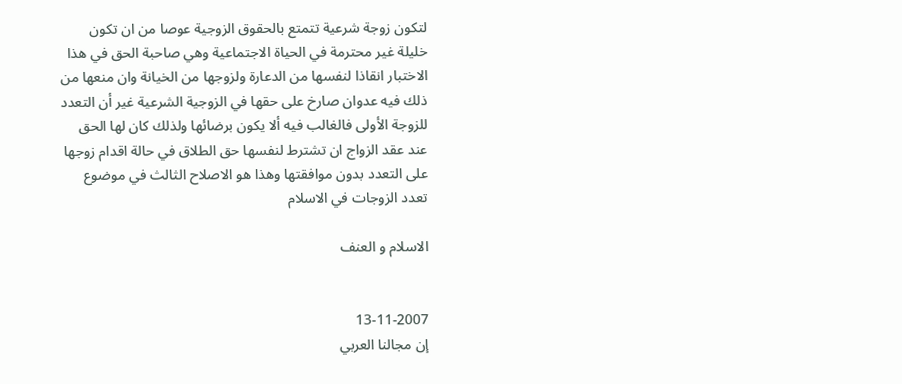لتكون زوجة شرعية تتمتع بالحقوق الزوجية عوصا من ان تكون خليلة غير محترمة في الحياة الاجتماعية وهي صاحبة الحق في هذا الاختبار انقاذا لنفسها من الدعارة ولزوجها من الخيانة وان منعها من ذلك فيه عدوان صارخ على حقها في الزوجية الشرعية غير أن التعدد للزوجة الأولى فالغالب فيه ألا يكون برضائها ولذلك كان لها الحق عند عقد الزواج ان تشترط لنفسها حق الطلاق في حالة اقدام زوجها على التعدد بدون موافقتها وهذا هو الاصلاح الثالث في موضوع تعدد الزوجات في الاسلام

الاسلام و العنف


13-11-2007
إن مجالنا العربي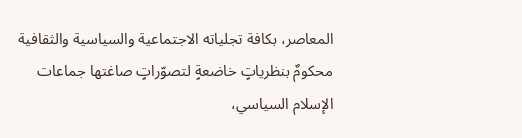المعاصر، بكافة تجلياته الاجتماعية والسياسية والثقافية محكومٌ بنظرياتٍ خاضعةٍ لتصوّراتٍ صاغتها جماعات الإسلام السياسي،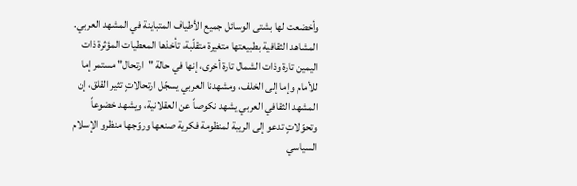وأخضعت لها بشتى الوسائل جميع الأطياف المتباينة في المشهد العربي. المشاهد الثقافية بطبيعتها متغيرة متقلّبة، تأخذها المعطيات المؤثرة ذات اليمين تارة وذات الشمال تارة أخرى، إنها في حالة "ارتحال" مستمر إما للأمام وإما إلى الخلف، ومشهدنا العربي يسجّل ارتحالاتٍ تثير القلق، إن المشهد الثقافي العربي يشهد نكوصاً عن العقلانية، ويشهد خضوعاً وتحوّلاتٍ تدعو إلى الريبة لمنظومة فكرية صنعها وروّجها منظرو الإسلام السياسي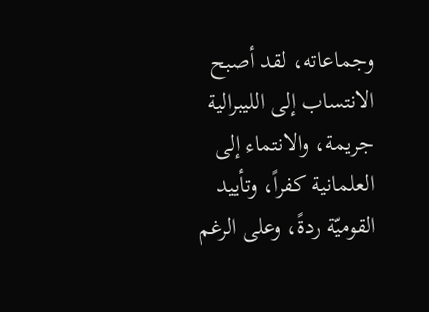وجماعاته، لقد أصبح الانتساب إلى الليبرالية جريمة، والانتماء إلى العلمانية كفراً، وتأييد القوميّة ردةً، وعلى الرغم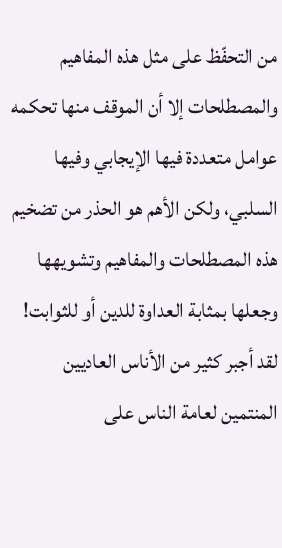من التحفّظ على مثل هذه المفاهيم والمصطلحات إلا أن الموقف منها تحكمه عوامل متعددة فيها الإيجابي وفيها السلبي، ولكن الأهم هو الحذر من تضخيم هذه المصطلحات والمفاهيم وتشويهها وجعلها بمثابة العداوة للدين أو للثوابت!
لقد أجبر كثير من الأناس العاديين المنتمين لعامة الناس على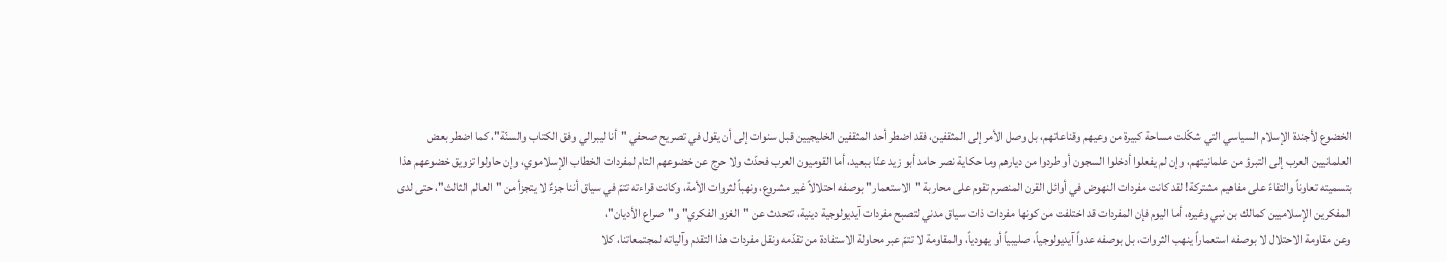الخضوع لأجندة الإسلام السياسي التي شكّلت مساحة كبيرة من وعيهم وقناعاتهم، بل وصل الأمر إلى المثقفين، فقد اضطر أحد المثقفين الخليجيين قبل سنوات إلى أن يقول في تصريح صحفي "أنا ليبرالي وفق الكتاب والسنّة"، كما اضطر بعض العلمانيين العرب إلى التبرؤ من علمانيتهم، وإن لم يفعلوا أدخلوا السجون أو طردوا من ديارهم وما حكاية نصر حامد أبو زيد عنّا ببعيد، أما القوميون العرب فحدّث ولا حرج عن خضوعهم التام لمفردات الخطاب الإسلاموي، وإن حاولوا تزويق خضوعهم هذا بتسميته تعاوناً والتقاءً على مفاهيم مشتركة! لقد كانت مفردات النهوض في أوائل القرن المنصرم تقوم على محاربة "الاستعمار" بوصفه احتلالاً غير مشروع، ونهباً لثروات الأمة، وكانت قراءته تتمّ في سياق أننا جزءٌ لا يتجزأ من "العالم الثالث"، حتى لدى المفكرين الإسلاميين كمالك بن نبي وغيره، أما اليوم فإن المفردات قد اختلفت من كونها مفردات ذات سياق مدني لتصبح مفردات آيديولوجية دينية، تتحدث عن "الغزو الفكري" و"صراع الأديان"،
وعن مقاومة الاحتلال لا بوصفه استعماراً ينهب الثروات، بل بوصفه عدواً آيديولوجياً، صليبياً أو يهودياً، والمقاومة لا تتمّ عبر محاولة الاستفادة من تقدّمه ونقل مفردات هذا التقدم وآلياته لمجتمعاتنا، كلا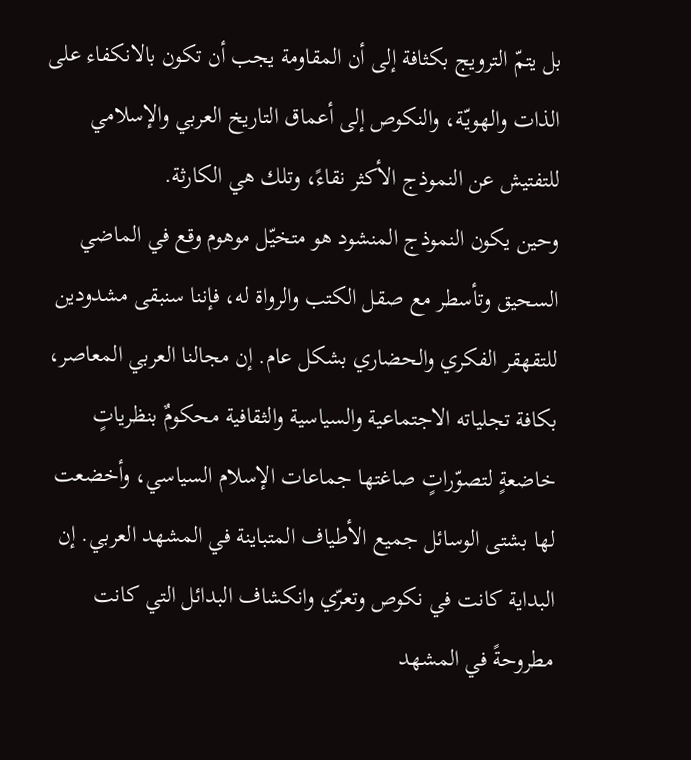بل يتمّ الترويج بكثافة إلى أن المقاومة يجب أن تكون بالانكفاء على الذات والهويّة، والنكوص إلى أعماق التاريخ العربي والإسلامي للتفتيش عن النموذج الأكثر نقاءً، وتلك هي الكارثة.
وحين يكون النموذج المنشود هو متخيّل موهوم وقع في الماضي السحيق وتأسطر مع صقل الكتب والرواة له، فإننا سنبقى مشدودين للتقهقر الفكري والحضاري بشكل عام. إن مجالنا العربي المعاصر، بكافة تجلياته الاجتماعية والسياسية والثقافية محكومٌ بنظرياتٍ خاضعةٍ لتصوّراتٍ صاغتها جماعات الإسلام السياسي، وأخضعت لها بشتى الوسائل جميع الأطياف المتباينة في المشهد العربي. إن البداية كانت في نكوص وتعرّي وانكشاف البدائل التي كانت مطروحةً في المشهد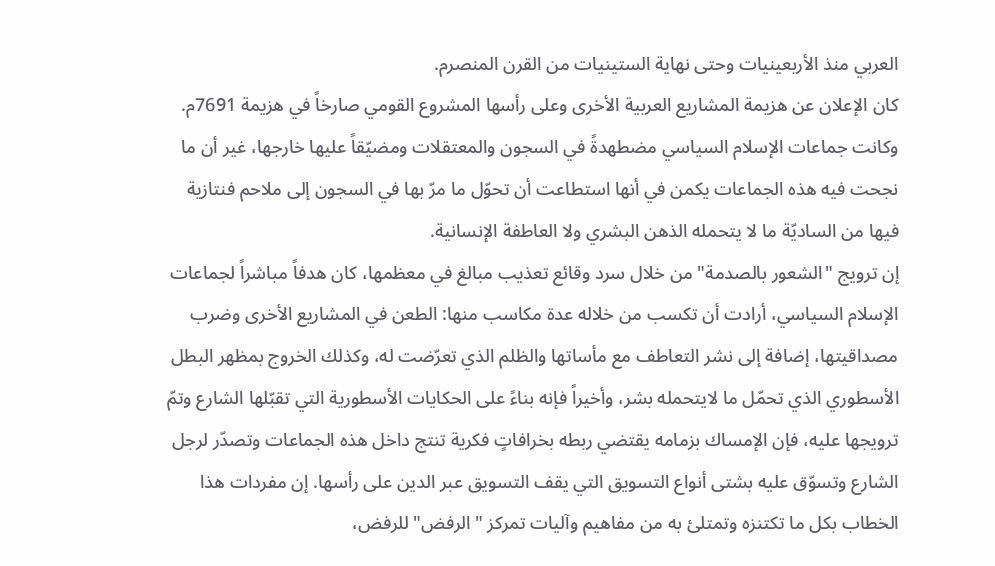العربي منذ الأربعينيات وحتى نهاية الستينيات من القرن المنصرم.
كان الإعلان عن هزيمة المشاريع العربية الأخرى وعلى رأسها المشروع القومي صارخاً في هزيمة 7691م. وكانت جماعات الإسلام السياسي مضطهدةً في السجون والمعتقلات ومضيّقاً عليها خارجها، غير أن ما نجحت فيه هذه الجماعات يكمن في أنها استطاعت أن تحوّل ما مرّ بها في السجون إلى ملاحم فنتازية فيها من الساديّة ما لا يتحمله الذهن البشري ولا العاطفة الإنسانية.
إن ترويج "الشعور بالصدمة" من خلال سرد وقائع تعذيب مبالغ في معظمها، كان هدفاً مباشراً لجماعات الإسلام السياسي، أرادت أن تكسب من خلاله عدة مكاسب منها: الطعن في المشاريع الأخرى وضرب مصداقيتها، إضافة إلى نشر التعاطف مع مأساتها والظلم الذي تعرّضت له، وكذلك الخروج بمظهر البطل الأسطوري الذي تحمّل ما لايتحمله بشر، وأخيراً فإنه بناءً على الحكايات الأسطورية التي تقبّلها الشارع وتمّ ترويجها عليه، فإن الإمساك بزمامه يقتضي ربطه بخرافاتٍ فكرية تنتج داخل هذه الجماعات وتصدّر لرجل الشارع وتسوّق عليه بشتى أنواع التسويق التي يقف التسويق عبر الدين على رأسها. إن مفردات هذا الخطاب بكل ما تكتنزه وتمتلئ به من مفاهيم وآليات تمركز "الرفض" للرفض،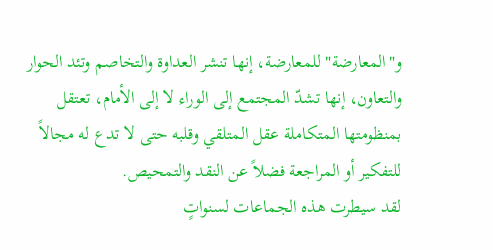و"المعارضة" للمعارضة، إنها تنشر العداوة والتخاصم وتئد الحوار والتعاون، إنها تشدّ المجتمع إلى الوراء لا إلى الأمام، تعتقل بمنظومتها المتكاملة عقل المتلقي وقلبه حتى لا تدع له مجالاً للتفكير أو المراجعة فضلاً عن النقد والتمحيص.
لقد سيطرت هذه الجماعات لسنواتٍ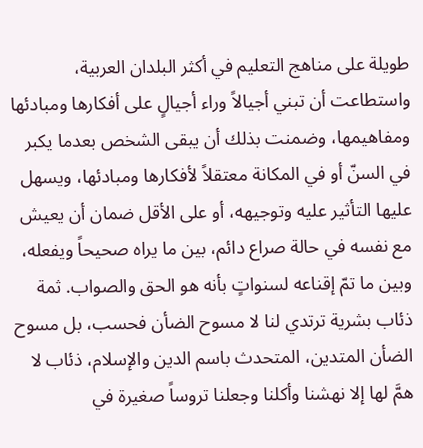طويلة على مناهج التعليم في أكثر البلدان العربية، واستطاعت أن تبني أجيالاً وراء أجيالٍ على أفكارها ومبادئها ومفاهيمها، وضمنت بذلك أن يبقى الشخص بعدما يكبر في السنّ أو في المكانة معتقلاً لأفكارها ومبادئها، ويسهل عليها التأثير عليه وتوجيهه، أو على الأقل ضمان أن يعيش مع نفسه في حالة صراع دائم، بين ما يراه صحيحاً ويفعله، وبين ما تمّ إقناعه لسنواتٍ بأنه هو الحق والصواب. ثمة ذئاب بشرية ترتدي لنا لا مسوح الضأن فحسب، بل مسوح الضأن المتدين، المتحدث باسم الدين والإسلام، ذئاب لا همَّ لها إلا نهشنا وأكلنا وجعلنا تروساً صغيرة في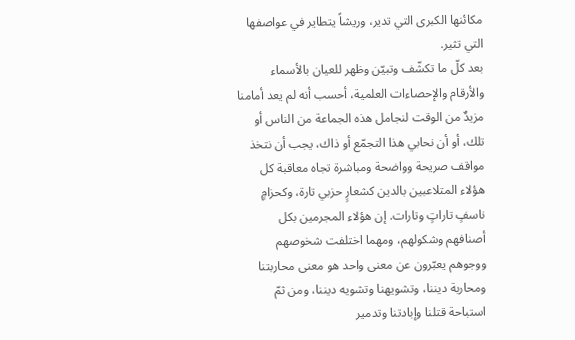مكائنها الكبرى التي تدير، وريشاً يتطاير في عواصفها التي تثير.
بعد كلّ ما تكشّف وتبيّن وظهر للعيان بالأسماء والأرقام والإحصاءات العلمية، أحسب أنه لم يعد أمامنا مزيدٌ من الوقت لنجامل هذه الجماعة من الناس أو تلك، أو أن نحابي هذا التجمّع أو ذاك، يجب أن نتخذ مواقف صريحة وواضحة ومباشرة تجاه معاقبة كل هؤلاء المتلاعبين بالدين كشعارٍ حزبي تارة، وكحزامٍ ناسفٍ تاراتٍ وتارات. إن هؤلاء المجرمين بكل أصنافهم وشكولهم، ومهما اختلفت شخوصهم ووجوهم يعبّرون عن معنى واحد هو معنى محاربتنا ومحاربة ديننا، وتشويهنا وتشويه ديننا، ومن ثمّ استباحة قتلنا وإبادتنا وتدمير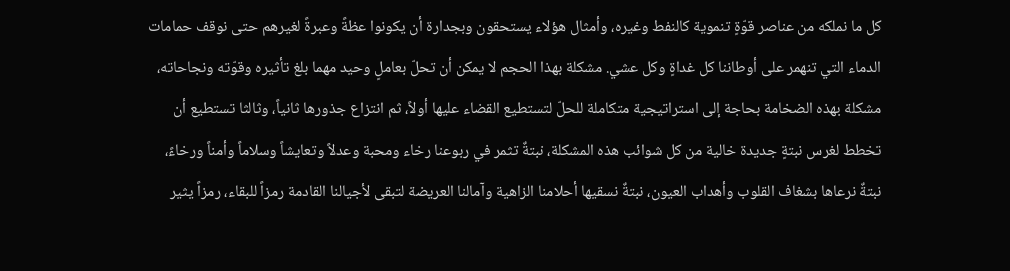كل ما نملكه من عناصر قوّةٍ تنموية كالنفط وغيره، وأمثال هؤلاء يستحقون وبجدارة أن يكونوا عظةً وعبرةً لغيرهم حتى نوقف حمامات الدماء التي تنهمر على أوطاننا كل غداةٍ وكل عشي. مشكلة بهذا الحجم لا يمكن أن تحلّ بعاملٍ وحيد مهما بلغ تأثيره وقوّته ونجاحاته، مشكلة بهذه الضخامة بحاجة إلى استراتيجية متكاملة للحلّ لتستطيع القضاء عليها أولاً، ثم انتزاع جذورها ثانياً، وثالثا تستطيع أن تخطط لغرس نبتةٍ جديدة خالية من كل شوائب هذه المشكلة، نبتةٌ تثمر في ربوعنا رخاء ومحبة وعدلاً وتعايشاً وسلاماً وأمناً ورخاءً، نبتةٌ نرعاها بشغاف القلوب وأهداب العيون، نبتةٌ نسقيها أحلامنا الزاهية وآمالنا العريضة لتبقى لأجيالنا القادمة رمزاً للبقاء، رمزاً يثير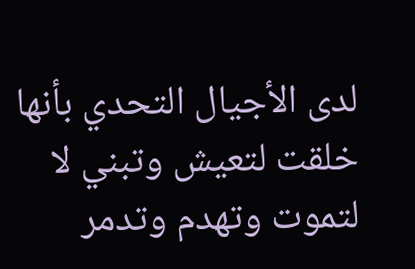لدى الأجيال التحدي بأنها خلقت لتعيش وتبني لا لتموت وتهدم وتدمر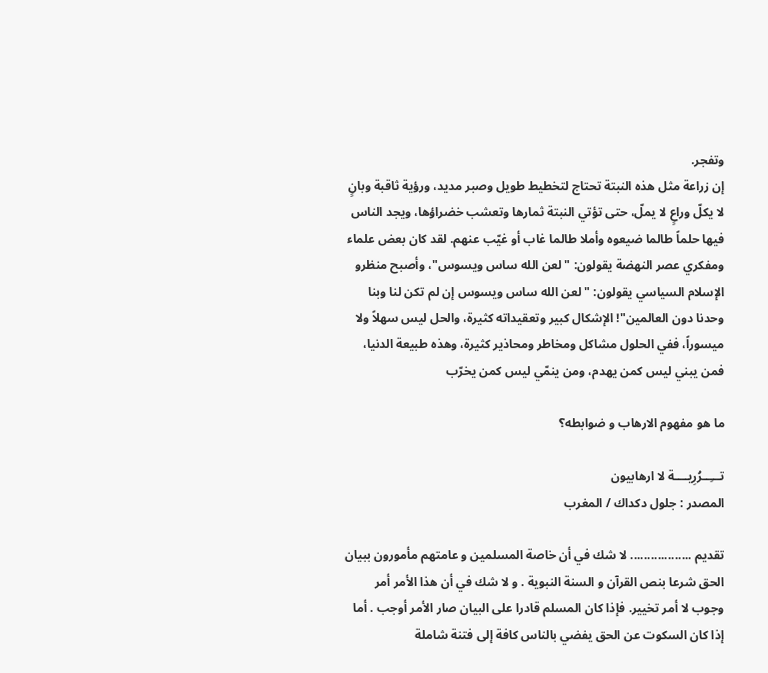وتفجر.
إن زراعة مثل هذه النبتة تحتاج لتخطيط طويل وصبر مديد، ورؤية ثاقبة وبانٍ لا يكلّ وراعٍ لا يملّ، حتى تؤتي النبتة ثمارها وتعشب خضراؤها، ويجد الناس فيها حلماً طالما ضيعوه وأملا طالما غاب أو غيّب عنهم. لقد كان بعض علماء ومفكري عصر النهضة يقولون: "لعن الله ساس ويسوس"، وأصبح منظرو الإسلام السياسي يقولون: "لعن الله ساس ويسوس إن لم تكن لنا وبنا وحدنا دون العالمين"! الإشكال كبير وتعقيداته كثيرة، والحل ليس سهلاً ولا ميسوراً، ففي الحلول مشاكل ومخاطر ومحاذير كثيرة، وهذه طبيعة الدنيا، فمن يبني ليس كمن يهدم، ومن ينمّي ليس كمن يخرّب

ما هو مفهوم الارهاب و ضوابطه؟

تـــِــرُرِيــــة لا ارهابيون
المصدر : جلول دكداك / المغرب

تقديم .................. لا شك في أن خاصة المسلمين و عامتهم مأمورون ببيان الحق شرعا بنص القرآن و السنة النبوية . و لا شك في أن هذا الأمر أمر وجوب لا أمر تخيير. فإذا كان المسلم قادرا على البيان صار الأمر أوجب . أما إذا كان السكوت عن الحق يفضي بالناس كافة إلى فتنة شاملة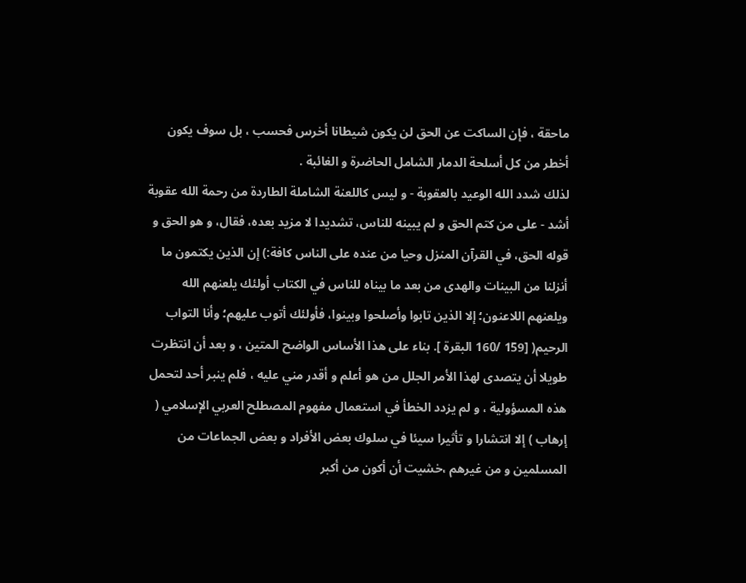ماحقة ، فإن الساكت عن الحق لن يكون شيطانا أخرس فحسب ، بل سوف يكون أخطر من كل أسلحة الدمار الشامل الحاضرة و الغائبة .
لذلك شدد الله الوعيد بالعقوبة - و ليس كاللعنة الشاملة الطاردة من رحمة الله عقوبة أشد - على من كتم الحق و لم يبينه للناس، تشديدا لا مزيد بعده، فقال، و هو الحق و قوله الحق، في القرآن المنزل وحيا من عنده على الناس كافة:) إن الذين يكتمون ما أنزلنا من البينات والهدى من بعد ما بيناه للناس في الكتاب أولئك يلعنهم الله ويلعنهم اللاعنون؛ إلا الذين تابوا وأصلحوا وبينوا، فأولئك أتوب عليهم؛ وأنا التواب الرحيم( [159 /160 البقرة ]. بناء على هذا الأساس الواضح المتين ، و بعد أن انتظرت طويلا أن يتصدى لهذا الأمر الجلل من هو أعلم و أقدر مني عليه ، فلم ينبر أحد لتحمل هذه المسؤولية ، و لم يزدد الخطأ في استعمال مفهوم المصطلح العربي الإسلامي ( إرهاب ) إلا انتشارا و تأثيرا سيئا في سلوك بعض الأفراد و بعض الجماعات من المسلمين و من غيرهم ،خشيت أن أكون من أكبر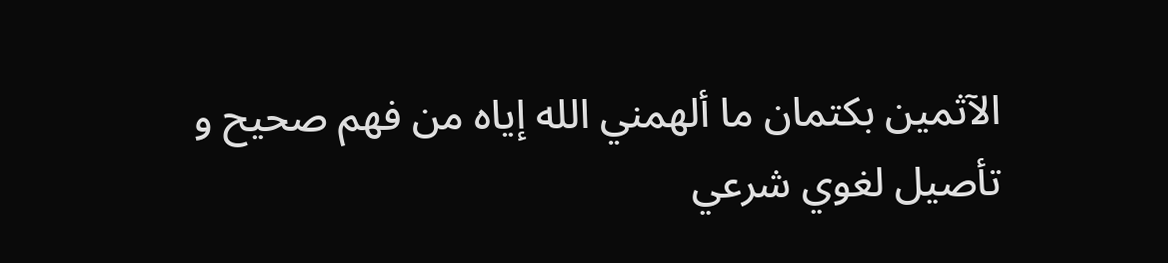الآثمين بكتمان ما ألهمني الله إياه من فهم صحيح و تأصيل لغوي شرعي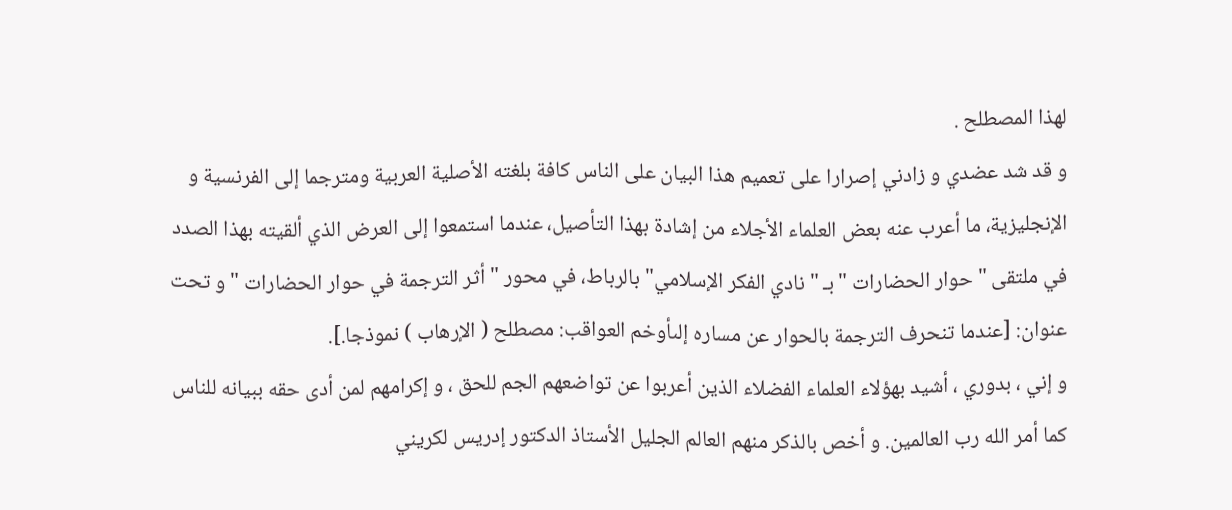لهذا المصطلح .
و قد شد عضدي و زادني إصرارا على تعميم هذا البيان على الناس كافة بلغته الأصلية العربية ومترجما إلى الفرنسية و الإنجليزية، ما أعرب عنه بعض العلماء الأجلاء من إشادة بهذا التأصيل، عندما استمعوا إلى العرض الذي ألقيته بهذا الصدد في ملتقى " حوار الحضارات "بـ " نادي الفكر الإسلامي" بالرباط، في محور " أثر الترجمة في حوار الحضارات " و تحت عنوان: [عندما تنحرف الترجمة بالحوار عن مساره إلىأوخم العواقب: مصطلح ( الإرهاب ) نموذجا.].
و إني ، بدوري ، أشيد بهؤلاء العلماء الفضلاء الذين أعربوا عن تواضعهم الجم للحق ، و إكرامهم لمن أدى حقه ببيانه للناس كما أمر الله رب العالمين. و أخص بالذكر منهم العالم الجليل الأستاذ الدكتور إدريس لكريني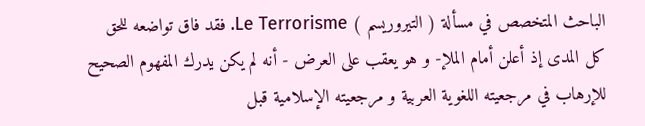الباحث المتخصص في مسألة ( التيروريسم ) Le Terrorisme. فقد فاق تواضعه للحق كل المدى إذ أعلن أمام الملإ- و هو يعقب على العرض - أنه لم يكن يدرك المفهوم الصحيح للإرهاب في مرجعيته اللغوية العربية و مرجعيته الإسلامية قبل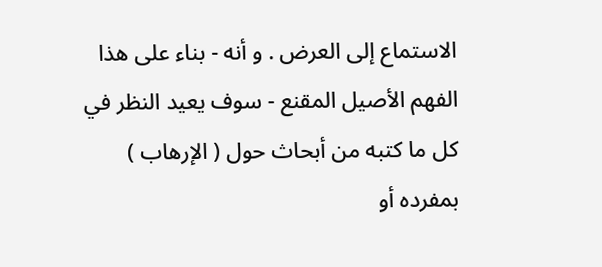الاستماع إلى العرض . و أنه - بناء على هذا الفهم الأصيل المقنع - سوف يعيد النظر في كل ما كتبه من أبحاث حول ( الإرهاب ) بمفرده أو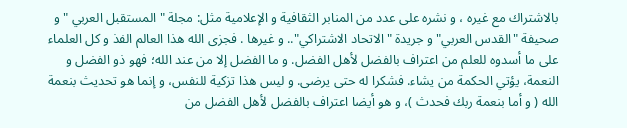بالاشتراك مع غيره ، و نشره على عدد من المنابر الثقافية و الإعلامية مثل: مجلة " المستقبل العربي " و صحيفة "القدس العربي" و جريدة "الاتحاد الاشتراكي".. و غيرها . فجزى الله هذا العالم الفذ و كل العلماء على ما أسدوه للعلم من اعتراف بالفضل لأهل الفضل. و ما الفضل إلا من عند الله؛ فهو ذو الفضل و النعمة، يؤتي الحكمة من يشاء. فشكرا له حتى يرضى. و ليس هذا تزكية للنفس، و إنما هو تحديث بنعمة الله ( و أما بنعمة ربك فحدث )، و هو أيضا اعتراف بالفضل لأهل الفضل من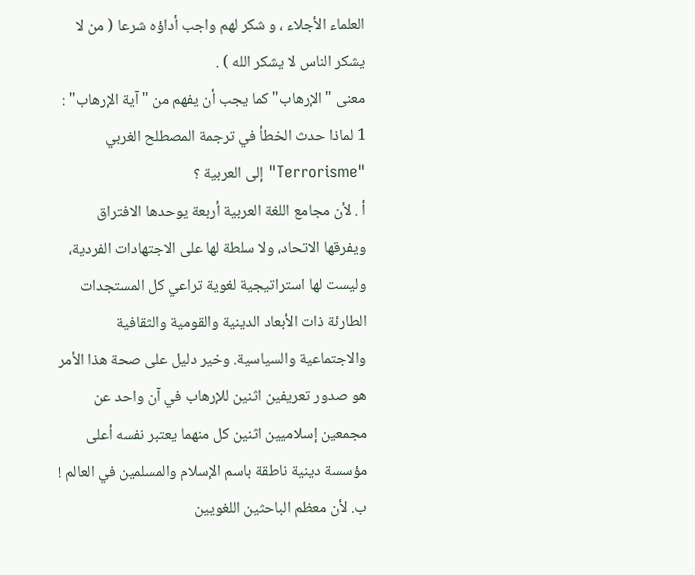العلماء الأجلاء ، و شكر لهم واجب أداؤه شرعا ( من لا يشكر الناس لا يشكر الله ) .
معنى "الإرهاب" كما يجب أن يفهم من "آية الإرهاب" :
1 لماذا حدث الخطأ في ترجمة المصطلح الغربي "Terrorisme" إلى العربية ؟
أ . لأن مجامع اللغة العربية أربعة يوحدها الافتراق ويفرقها الاتحاد، ولا سلطة لها على الاجتهادات الفردية، وليست لها استراتيجية لغوية تراعي كل المستجدات الطارئة ذات الأبعاد الدينية والقومية والثقافية والاجتماعية والسياسية. وخير دليل على صحة هذا الأمر هو صدور تعريفين اثنين للإرهاب في آن واحد عن مجمعين إسلاميين اثنين كل منهما يعتبر نفسه أعلى مؤسسة دينية ناطقة باسم الإسلام والمسلمين في العالم !
ب. لأن معظم الباحثين اللغويين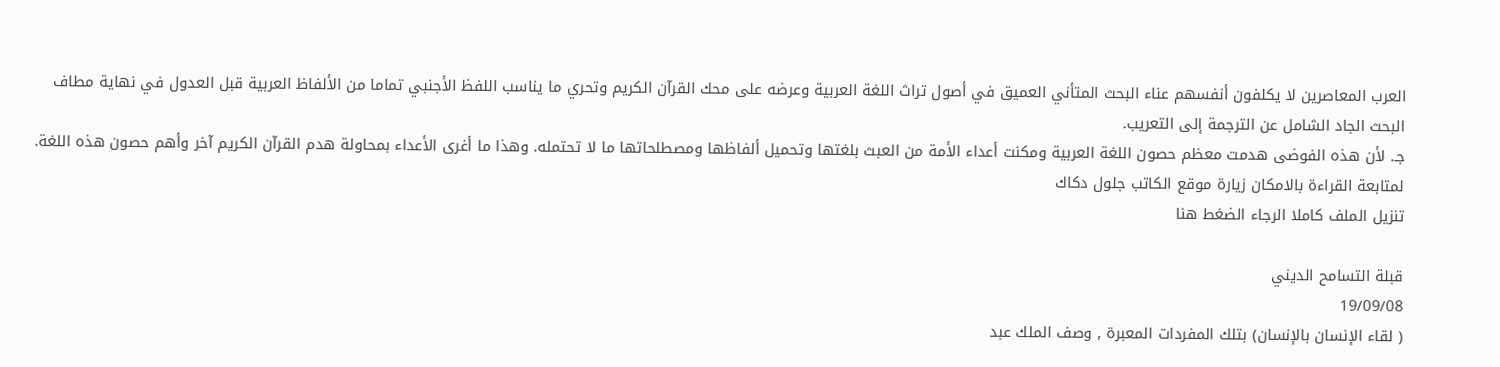العرب المعاصرين لا يكلفون أنفسهم عناء البحث المتأني العميق في أصول تراث اللغة العربية وعرضه على محك القرآن الكريم وتحري ما يناسب اللفظ الأجنبي تماما من الألفاظ العربية قبل العدول في نهاية مطاف البحث الجاد الشامل عن الترجمة إلى التعريب.
جـ. لأن هذه الفوضى هدمت معظم حصون اللغة العربية ومكنت أعداء الأمة من العبث بلغتها وتحميل ألفاظها ومصطلحاتها ما لا تحتمله. وهذا ما أغرى الأعداء بمحاولة هدم القرآن الكريم آخر وأهم حصون هذه اللغة.
لمتابعة القراءة بالامكان زيارة موقع الكاتب جلول دكاك
تنزيل الملف كاملا الرجاء الضغط هنا

قبلة التسامح الديني
19/09/08
( لقاء الإنسان بالإنسان) بتلك المفردات المعبرة , وصف الملك عبد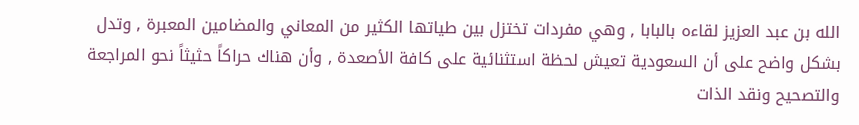الله بن عبد العزيز لقاءه بالبابا , وهي مفردات تختزل بين طياتها الكثير من المعاني والمضامين المعبرة , وتدل بشكل واضح على أن السعودية تعيش لحظة استثنائية على كافة الأصعدة , وأن هناك حراكاً حثيثاً نحو المراجعة والتصحيح ونقد الذات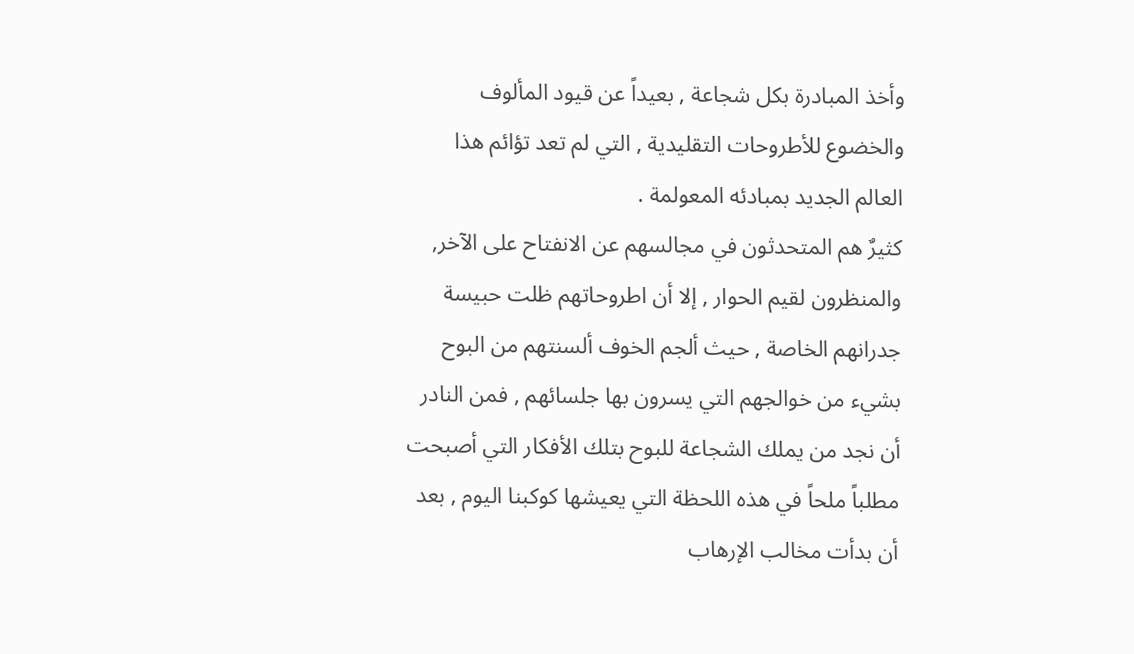وأخذ المبادرة بكل شجاعة , بعيداً عن قيود المألوف والخضوع للأطروحات التقليدية , التي لم تعد تؤائم هذا العالم الجديد بمبادئه المعولمة .
كثيرٌ هم المتحدثون في مجالسهم عن الانفتاح على الآخر, والمنظرون لقيم الحوار , إلا أن اطروحاتهم ظلت حبيسة جدرانهم الخاصة , حيث ألجم الخوف ألسنتهم من البوح بشيء من خوالجهم التي يسرون بها جلسائهم , فمن النادر أن نجد من يملك الشجاعة للبوح بتلك الأفكار التي أصبحت مطلباً ملحاً في هذه اللحظة التي يعيشها كوكبنا اليوم , بعد أن بدأت مخالب الإرهاب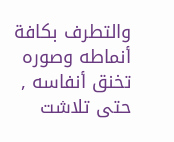والتطرف بكافة أنماطه وصوره تخنق أنفاسه , حتى تلاشت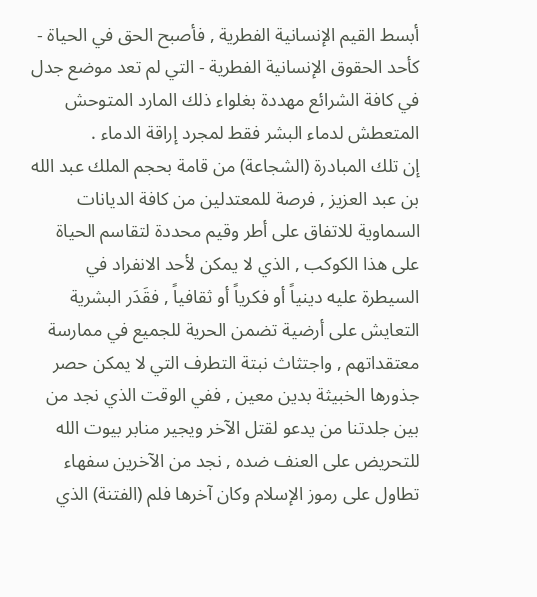أبسط القيم الإنسانية الفطرية , فأصبح الحق في الحياة - كأحد الحقوق الإنسانية الفطرية - التي لم تعد موضع جدل في كافة الشرائع مهددة بغلواء ذلك المارد المتوحش المتعطش لدماء البشر فقط لمجرد إراقة الدماء .
إن تلك المبادرة (الشجاعة) من قامة بحجم الملك عبد الله بن عبد العزيز , فرصة للمعتدلين من كافة الديانات السماوية للاتفاق على أطر وقيم محددة لتقاسم الحياة على هذا الكوكب , الذي لا يمكن لأحد الانفراد في السيطرة عليه دينياً أو فكرياً أو ثقافياً , فقَدَر البشرية التعايش على أرضية تضمن الحرية للجميع في ممارسة معتقداتهم , واجتثاث نبتة التطرف التي لا يمكن حصر جذورها الخبيثة بدين معين , ففي الوقت الذي نجد من بين جلدتنا من يدعو لقتل الآخر ويجير منابر بيوت الله للتحريض على العنف ضده , نجد من الآخرين سفهاء تطاول على رموز الإسلام وكان آخرها فلم (الفتنة) الذي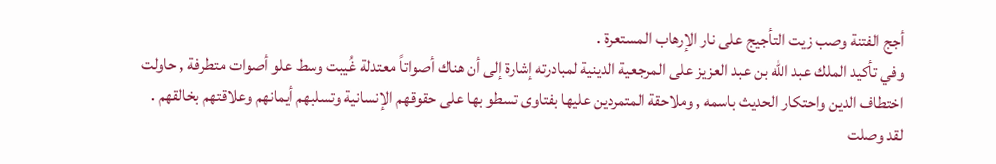أجج الفتنة وصب زيت التأجيج على نار الإرهاب المستعرة .
وفي تأكيد الملك عبد الله بن عبد العزيز على المرجعية الدينية لمبادرته إشارة إلى أن هناك أصواتاً معتدلة غُيبت وسط علو أصوات متطرفة , حاولت اختطاف الدين واحتكار الحديث باسمه , وملاحقة المتمردين عليها بفتاوى تسطو بها على حقوقهم الإنسانية وتسلبهم أيمانهم وعلاقتهم بخالقهم .
لقد وصلت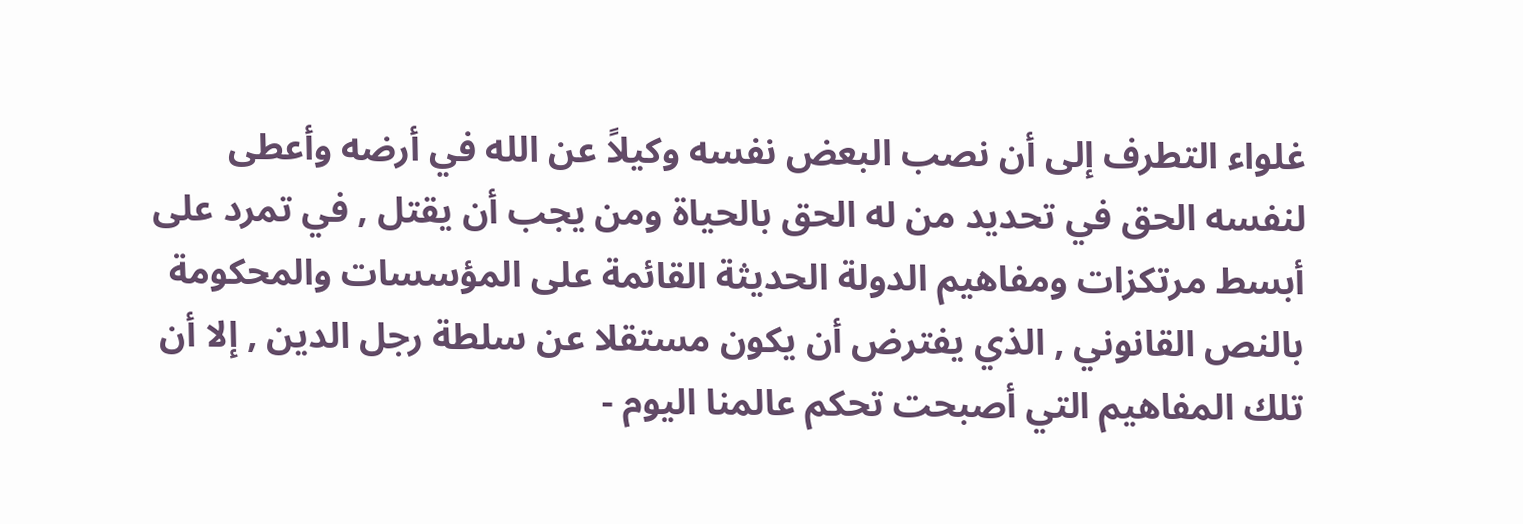غلواء التطرف إلى أن نصب البعض نفسه وكيلاً عن الله في أرضه وأعطى لنفسه الحق في تحديد من له الحق بالحياة ومن يجب أن يقتل , في تمرد على أبسط مرتكزات ومفاهيم الدولة الحديثة القائمة على المؤسسات والمحكومة بالنص القانوني , الذي يفترض أن يكون مستقلا عن سلطة رجل الدين , إلا أن تلك المفاهيم التي أصبحت تحكم عالمنا اليوم -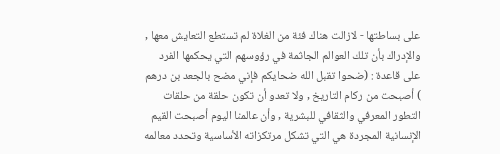على بساطتها - لازالت هناك فئة من الغلاة لم تستطع التعايش معها , والإدراك بأن تلك العوالم الجاثمة في رؤوسهم التي يحكمها الفرد على قاعدة : (ضحوا تقبل الله ضحايكم فإني مضح بالجعد بن درهم ) أصبحت من ركام التاريخ , ولا تعدو أن تكون حلقة من حلقات التطور المعرفي والثقافي للبشرية , وأن عالمنا اليوم أصبحت القيم الإنسانية المجردة هي التي تشكل مرتكزاته الأساسية وتحدد معالمه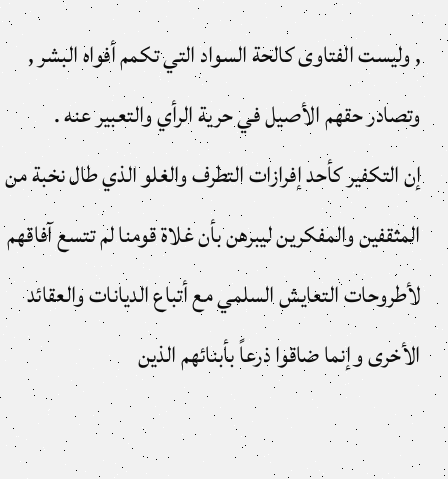, وليست الفتاوى كالحة السواد التي تكمم أفواه البشر , وتصادر حقهم الأصيل في حرية الرأي والتعبير عنه .
إن التكفير كأحد إفرازات التطرف والغلو الذي طال نخبة من المثقفين والمفكرين ليبرهن بأن غلاة قومنا لم تتسع آفاقهم لأطروحات التعايش السلمي مع أتباع الديانات والعقائد الأخرى وإنما ضاقوا ذرعاً بأبنائهم الذين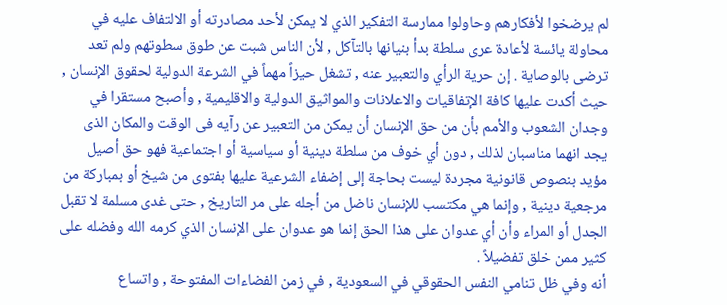لم يرضخوا لأفكارهم وحاولوا ممارسة التفكير الذي لا يمكن لأحد مصادرته أو الالتفاف عليه في محاولة يائسة لأعادة عرى سلطة بدأ بنيانها بالتآكل , لأن الناس شبت عن طوق سطوتهم ولم تعد ترضى بالوصاية . إن حرية الرأي والتعبير عنه , تشغل حيزاً مهماً في الشرعة الدولية لحقوق الإنسان , حيث أكدت عليها كافة الإتفاقيات والاعلانات والمواثيق الدولية والاقليمية , وأصبح مستقرا في وجدان الشعوب والأمم بأن من حق الإنسان أن يمكن من التعبير عن رآيه فى الوقت والمكان الذى يجد انهما مناسبان لذلك , دون أي خوف من سلطة دينية أو سياسية أو اجتماعية فهو حق أصيل مؤيد بنصوص قانونية مجردة ليست بحاجة إلى إضفاء الشرعية عليها بفتوى من شيخ أو بمباركة من مرجعية دينية , وإنما هي مكتسب للإنسان ناضل من أجله على مر التاريخ , حتى غدى مسلمة لا تقبل الجدل أو المراء وأن أي عدوان على هذا الحق إنما هو عدوان على الإنسان الذي كرمه الله وفضله على كثير ممن خلق تفضيلاً .
أنه وفي ظل تنامي النفس الحقوقي في السعودية , في زمن الفضاءات المفتوحة , واتساع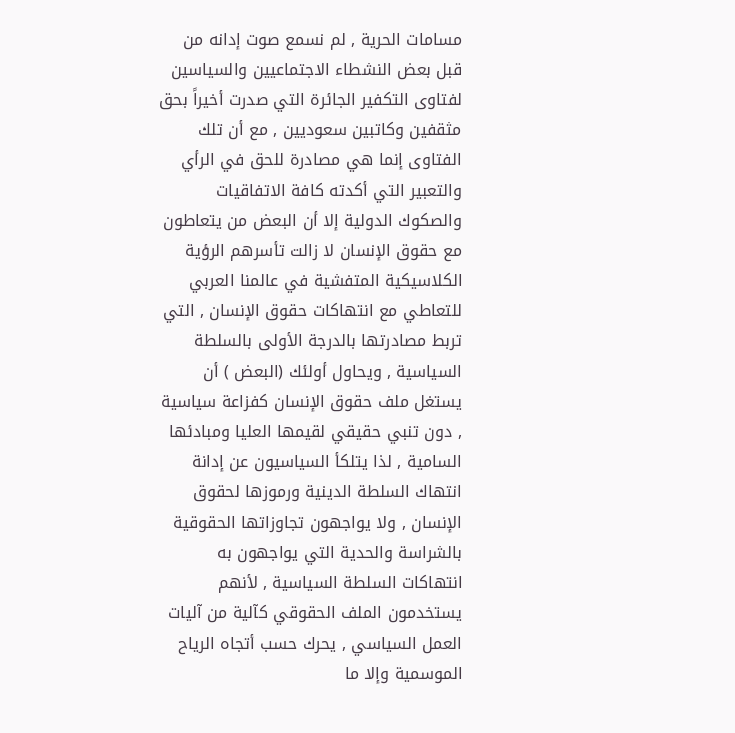مسامات الحرية , لم نسمع صوت إدانه من قبل بعض النشطاء الاجتماعيين والسياسين لفتاوى التكفير الجائرة التي صدرت أخيراً بحق مثقفين وكاتبين سعوديين , مع أن تلك الفتاوى إنما هي مصادرة للحق في الرأي والتعبير التي أكدته كافة الاتفاقيات والصكوك الدولية إلا أن البعض من يتعاطون مع حقوق الإنسان لا زالت تأسرهم الرؤية الكلاسيكية المتفشية في عالمنا العربي للتعاطي مع انتهاكات حقوق الإنسان , التي تربط مصادرتها بالدرجة الأولى بالسلطة السياسية , ويحاول أولئك (البعض ) أن يستغل ملف حقوق الإنسان كفزاعة سياسية , دون تنبي حقيقي لقيمها العليا ومبادئها السامية , لذا يتلكأ السياسيون عن إدانة انتهاك السلطة الدينية ورموزها لحقوق الإنسان , ولا يواجهون تجاوزاتها الحقوقية بالشراسة والحدية التي يواجهون به انتهاكات السلطة السياسية , لأنهم يستخدمون الملف الحقوقي كآلية من آليات العمل السياسي , يحرك حسب أتجاه الرياح الموسمية وإلا ما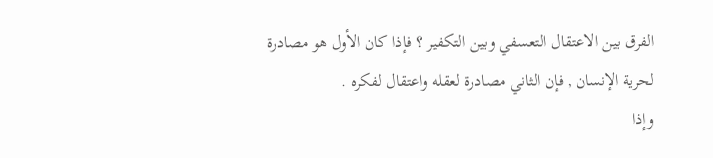الفرق بين الاعتقال التعسفي وبين التكفير ؟ فإذا كان الأول هو مصادرة لحرية الإنسان , فإن الثاني مصادرة لعقله واعتقال لفكره .
وإذا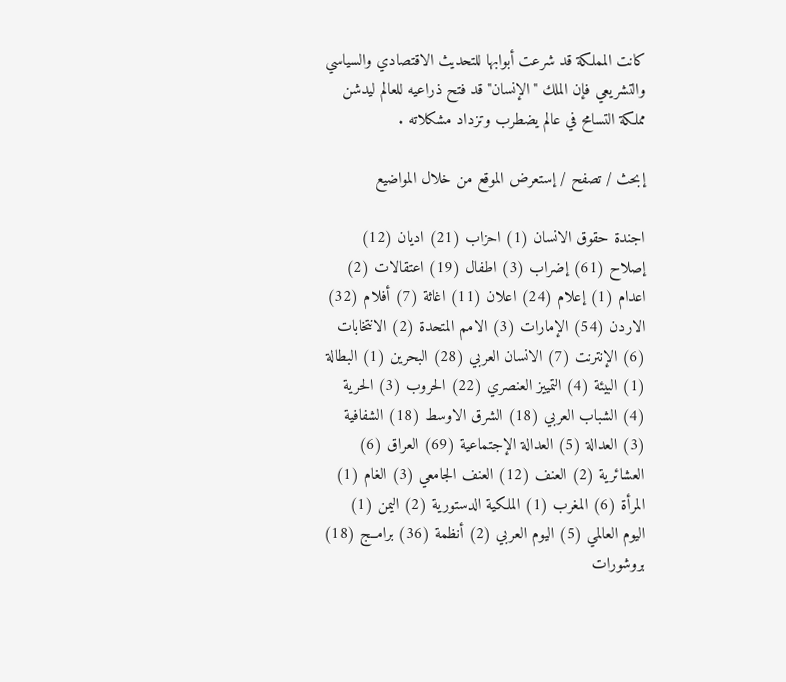كانت المملكة قد شرعت أبوابها للتحديث الاقتصادي والسياسي والتشريعي فإن الملك "الإنسان" قد فتح ذراعيه للعالم ليدشن مملكة التسامح في عالم يضطرب وتزداد مشكلاته .

إبحث / تصفح / إستعرض الموقع من خلال المواضيع

اجندة حقوق الانسان (1) احزاب (21) اديان (12) إصلاح (61) إضراب (3) اطفال (19) اعتقالات (2) اعدام (1) إعلام (24) اعلان (11) اغاثة (7) أفلام (32) الاردن (54) الإمارات (3) الامم المتحدة (2) الانتخابات (6) الإنترنت (7) الانسان العربي (28) البحرين (1) البطالة (1) البيئة (4) التمييز العنصري (22) الحروب (3) الحرية (4) الشباب العربي (18) الشرق الاوسط (18) الشفافية (3) العدالة (5) العدالة الإجتماعية (69) العراق (6) العشائرية (2) العنف (12) العنف الجامعي (3) الغام (1) المرأة (6) المغرب (1) الملكية الدستورية (2) اليمن (1) اليوم العالمي (5) اليوم العربي (2) أنظمة (36) برامــج (18) بروشورات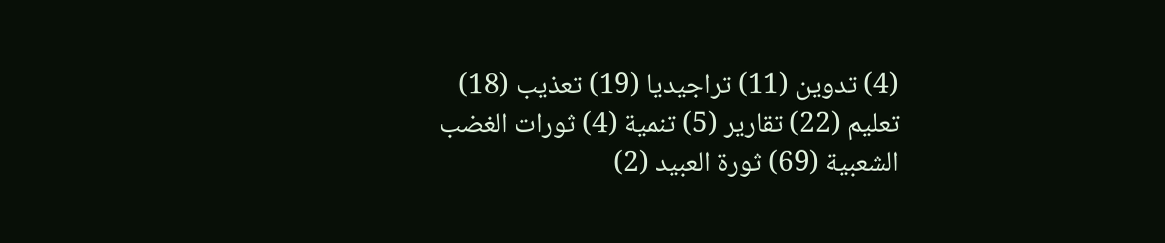(4) تدوين (11) تراجيديا (19) تعذيب (18) تعليم (22) تقارير (5) تنمية (4) ثورات الغضب الشعبية (69) ثورة العبيد (2)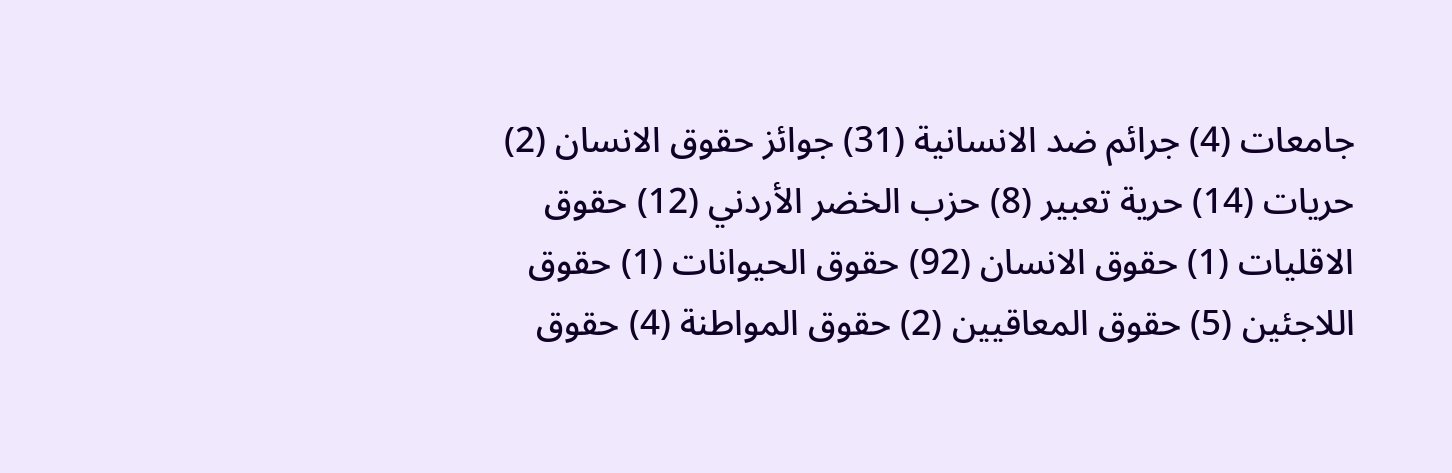جامعات (4) جرائم ضد الانسانية (31) جوائز حقوق الانسان (2) حريات (14) حرية تعبير (8) حزب الخضر الأردني (12) حقوق الاقليات (1) حقوق الانسان (92) حقوق الحيوانات (1) حقوق اللاجئين (5) حقوق المعاقيين (2) حقوق المواطنة (4) حقوق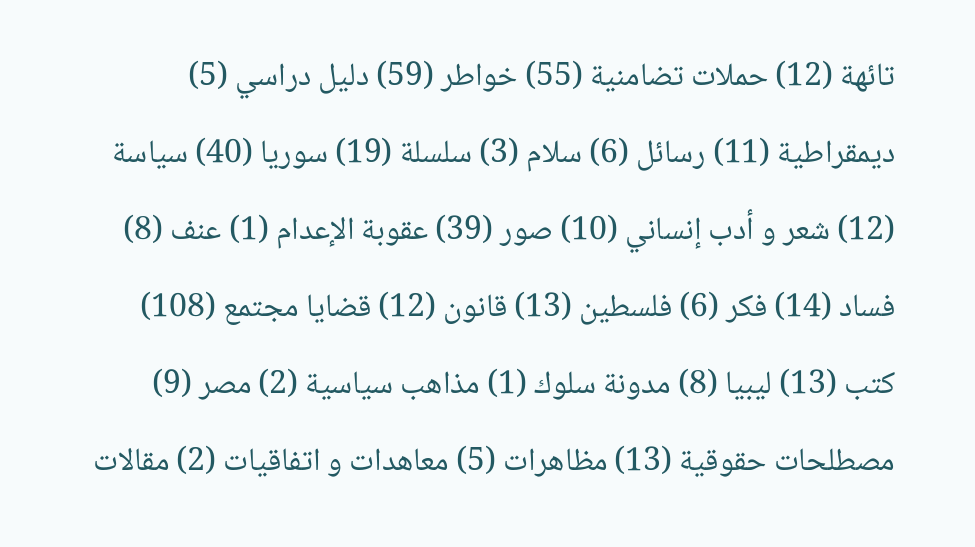تائهة (12) حملات تضامنية (55) خواطر (59) دليل دراسي (5) ديمقراطية (11) رسائل (6) سلام (3) سلسلة (19) سوريا (40) سياسة (12) شعر و أدب إنساني (10) صور (39) عقوبة الإعدام (1) عنف (8) فساد (14) فكر (6) فلسطين (13) قانون (12) قضايا مجتمع (108) كتب (13) ليبيا (8) مدونة سلوك (1) مذاهب سياسية (2) مصر (9) مصطلحات حقوقية (13) مظاهرات (5) معاهدات و اتفاقيات (2) مقالات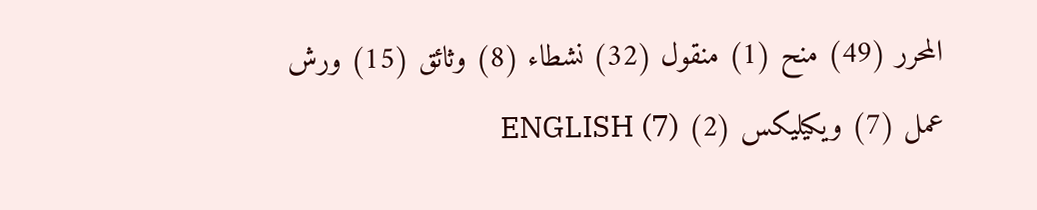المحرر (49) منح (1) منقول (32) نشطاء (8) وثائق (15) ورش عمل (7) ويكيليكس (2) ENGLISH (7)